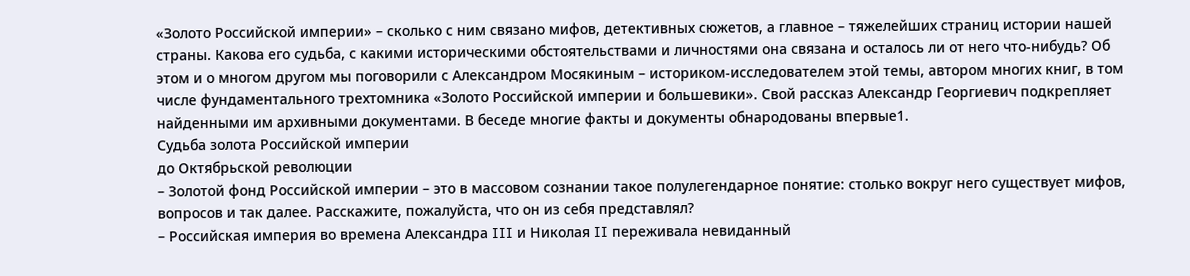«Золото Российской империи» – сколько с ним связано мифов, детективных сюжетов, а главное – тяжелейших страниц истории нашей страны. Какова его судьба, с какими историческими обстоятельствами и личностями она связана и осталось ли от него что-нибудь? Об этом и о многом другом мы поговорили с Александром Мосякиным – историком-исследователем этой темы, автором многих книг, в том числе фундаментального трехтомника «Золото Российской империи и большевики». Свой рассказ Александр Георгиевич подкрепляет найденными им архивными документами. В беседе многие факты и документы обнародованы впервые1.
Судьба золота Российской империи
до Октябрьской революции
– Золотой фонд Российской империи – это в массовом сознании такое полулегендарное понятие: столько вокруг него существует мифов, вопросов и так далее. Расскажите, пожалуйста, что он из себя представлял?
– Российская империя во времена Александра III и Николая II переживала невиданный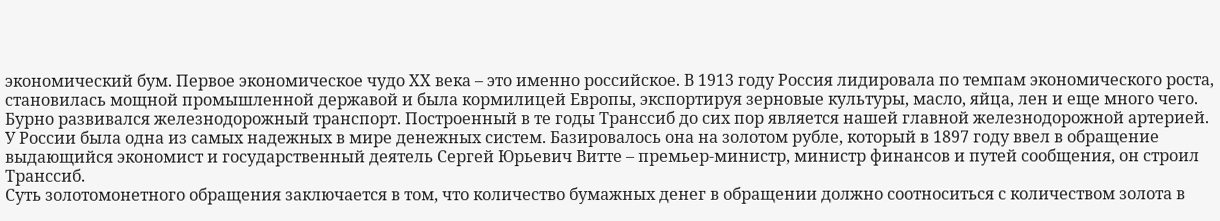экономический бум. Первое экономическое чудо ХХ века – это именно российское. В 1913 году Россия лидировала по темпам экономического роста, становилась мощной промышленной державой и была кормилицей Европы, экспортируя зерновые культуры, масло, яйца, лен и еще много чего. Бурно развивался железнодорожный транспорт. Построенный в те годы Транссиб до сих пор является нашей главной железнодорожной артерией. У России была одна из самых надежных в мире денежных систем. Базировалось она на золотом рубле, который в 1897 году ввел в обращение выдающийся экономист и государственный деятель Сергей Юрьевич Витте – премьер-министр, министр финансов и путей сообщения, он строил Транссиб.
Суть золотомонетного обращения заключается в том, что количество бумажных денег в обращении должно соотноситься с количеством золота в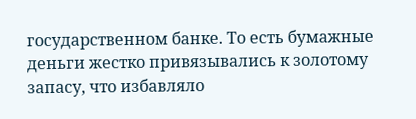государственном банке. То есть бумажные деньги жестко привязывались к золотому запасу, что избавляло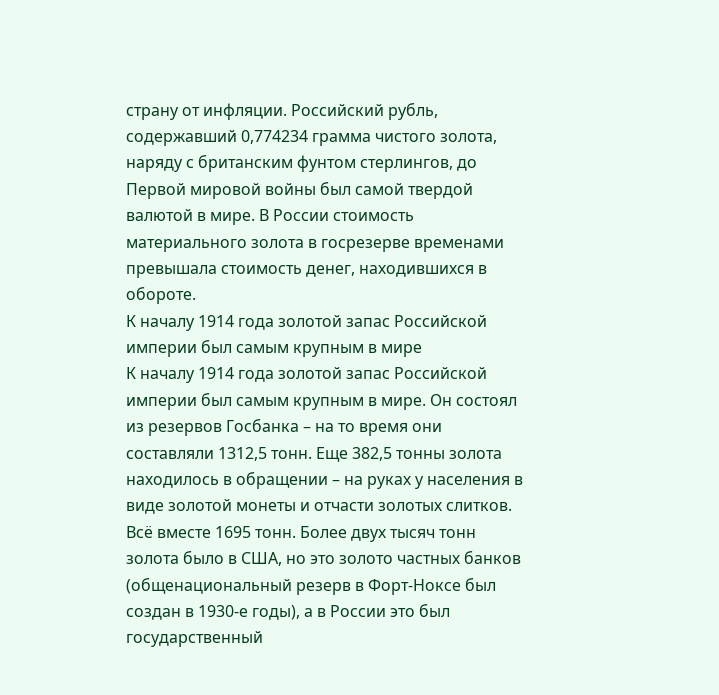страну от инфляции. Российский рубль, содержавший 0,774234 грамма чистого золота, наряду с британским фунтом стерлингов, до Первой мировой войны был самой твердой валютой в мире. В России стоимость материального золота в госрезерве временами превышала стоимость денег, находившихся в обороте.
К началу 1914 года золотой запас Российской империи был самым крупным в мире
К началу 1914 года золотой запас Российской империи был самым крупным в мире. Он состоял из резервов Госбанка – на то время они составляли 1312,5 тонн. Еще 382,5 тонны золота находилось в обращении – на руках у населения в виде золотой монеты и отчасти золотых слитков. Всё вместе 1695 тонн. Более двух тысяч тонн золота было в США, но это золото частных банков (общенациональный резерв в Форт-Ноксе был создан в 1930-е годы), а в России это был государственный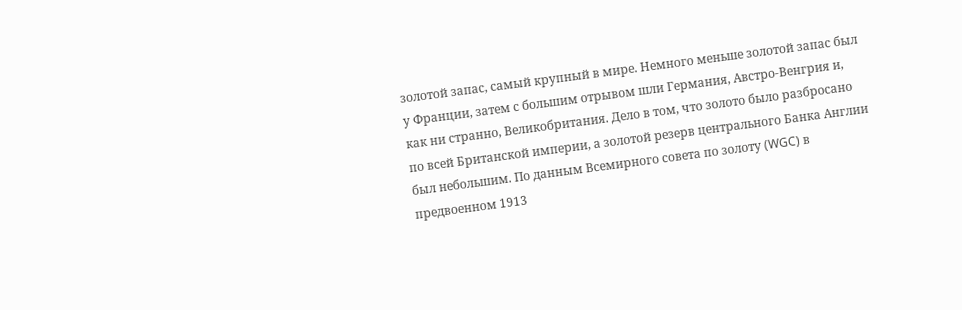золотой запас, самый крупный в мире. Немного меньше золотой запас был у Франции, затем с большим отрывом шли Германия, Австро-Венгрия и, как ни странно, Великобритания. Дело в том, что золото было разбросано по всей Британской империи, а золотой резерв центрального Банка Англии был небольшим. По данным Всемирного совета по золоту (WGC) в предвоенном 1913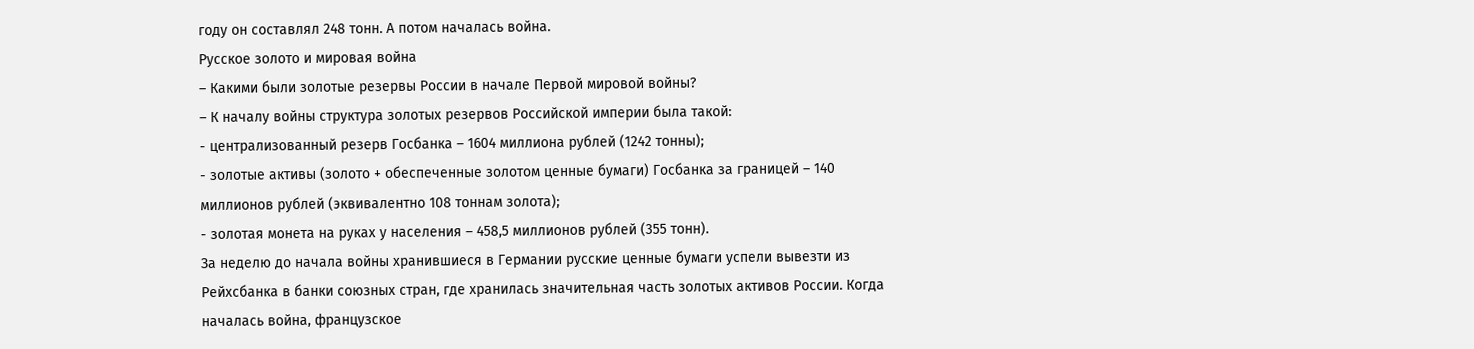году он составлял 248 тонн. А потом началась война.
Русское золото и мировая война
– Какими были золотые резервы России в начале Первой мировой войны?
– К началу войны структура золотых резервов Российской империи была такой:
- централизованный резерв Госбанка – 1604 миллиона рублей (1242 тонны);
- золотые активы (золото + обеспеченные золотом ценные бумаги) Госбанка за границей – 140 миллионов рублей (эквивалентно 108 тоннам золота);
- золотая монета на руках у населения – 458,5 миллионов рублей (355 тонн).
За неделю до начала войны хранившиеся в Германии русские ценные бумаги успели вывезти из Рейхсбанка в банки союзных стран, где хранилась значительная часть золотых активов России. Когда началась война, французское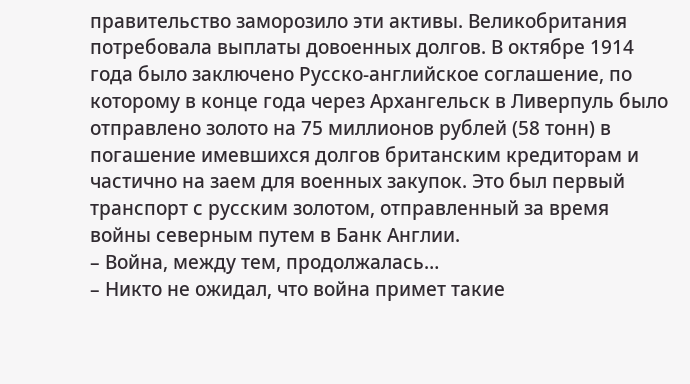правительство заморозило эти активы. Великобритания потребовала выплаты довоенных долгов. В октябре 1914 года было заключено Русско-английское соглашение, по которому в конце года через Архангельск в Ливерпуль было отправлено золото на 75 миллионов рублей (58 тонн) в погашение имевшихся долгов британским кредиторам и частично на заем для военных закупок. Это был первый транспорт с русским золотом, отправленный за время войны северным путем в Банк Англии.
– Война, между тем, продолжалась…
– Никто не ожидал, что война примет такие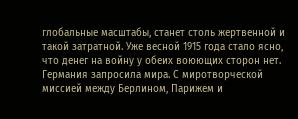глобальные масштабы, станет столь жертвенной и такой затратной. Уже весной 1915 года стало ясно, что денег на войну у обеих воюющих сторон нет. Германия запросила мира. С миротворческой миссией между Берлином, Парижем и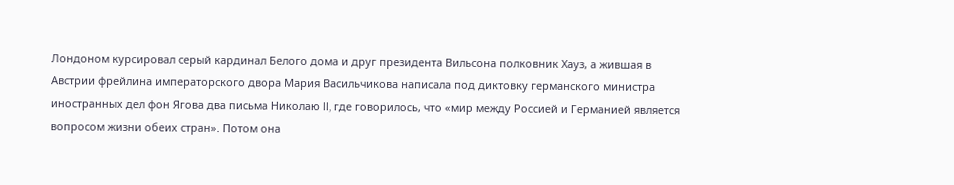Лондоном курсировал серый кардинал Белого дома и друг президента Вильсона полковник Хауз, а жившая в Австрии фрейлина императорского двора Мария Васильчикова написала под диктовку германского министра иностранных дел фон Ягова два письма Николаю II, где говорилось, что «мир между Россией и Германией является вопросом жизни обеих стран». Потом она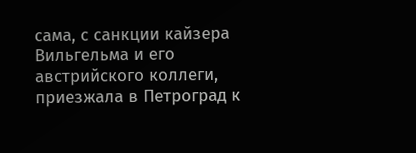сама, с санкции кайзера Вильгельма и его австрийского коллеги, приезжала в Петроград к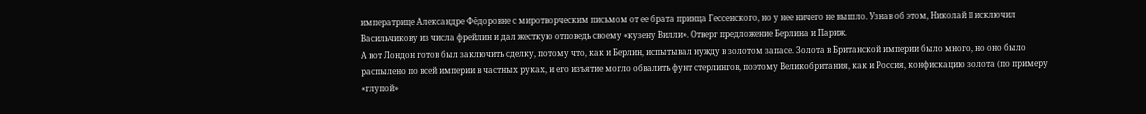императрице Александре Фёдоровне с миротворческим письмом от ее брата принца Гессенского, но у нее ничего не вышло. Узнав об этом, Николай II исключил Васильчикову из числа фрейлин и дал жесткую отповедь своему «кузену Вилли». Отверг предложение Берлина и Париж.
А вот Лондон готов был заключить сделку, потому что, как и Берлин, испытывал нужду в золотом запасе. Золота в Британской империи было много, но оно было распылено по всей империи в частных руках, и его изъятие могло обвалить фунт стерлингов, поэтому Великобритания, как и Россия, конфискацию золота (по примеру «глупой»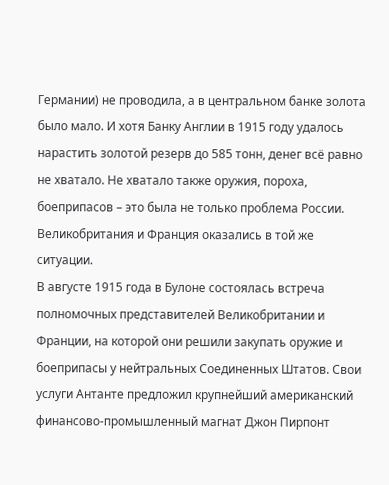Германии) не проводила, а в центральном банке золота было мало. И хотя Банку Англии в 1915 году удалось нарастить золотой резерв до 585 тонн, денег всё равно не хватало. Не хватало также оружия, пороха, боеприпасов – это была не только проблема России. Великобритания и Франция оказались в той же ситуации.
В августе 1915 года в Булоне состоялась встреча полномочных представителей Великобритании и Франции, на которой они решили закупать оружие и боеприпасы у нейтральных Соединенных Штатов. Свои услуги Антанте предложил крупнейший американский финансово-промышленный магнат Джон Пирпонт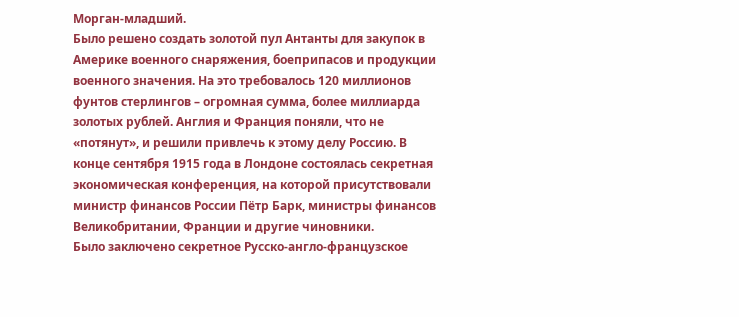Морган-младший.
Было решено создать золотой пул Антанты для закупок в Америке военного снаряжения, боеприпасов и продукции военного значения. На это требовалось 120 миллионов фунтов стерлингов – огромная сумма, более миллиарда золотых рублей. Англия и Франция поняли, что не «потянут», и решили привлечь к этому делу Россию. В конце сентября 1915 года в Лондоне состоялась секретная экономическая конференция, на которой присутствовали министр финансов России Пётр Барк, министры финансов Великобритании, Франции и другие чиновники.
Было заключено секретное Русско-англо-французское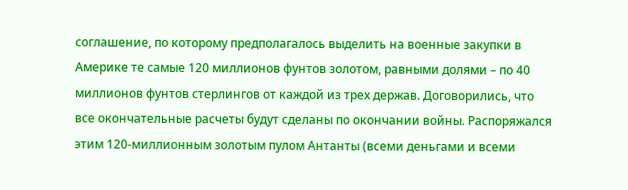соглашение, по которому предполагалось выделить на военные закупки в Америке те самые 120 миллионов фунтов золотом, равными долями – по 40 миллионов фунтов стерлингов от каждой из трех держав. Договорились, что все окончательные расчеты будут сделаны по окончании войны. Распоряжался этим 120-миллионным золотым пулом Антанты (всеми деньгами и всеми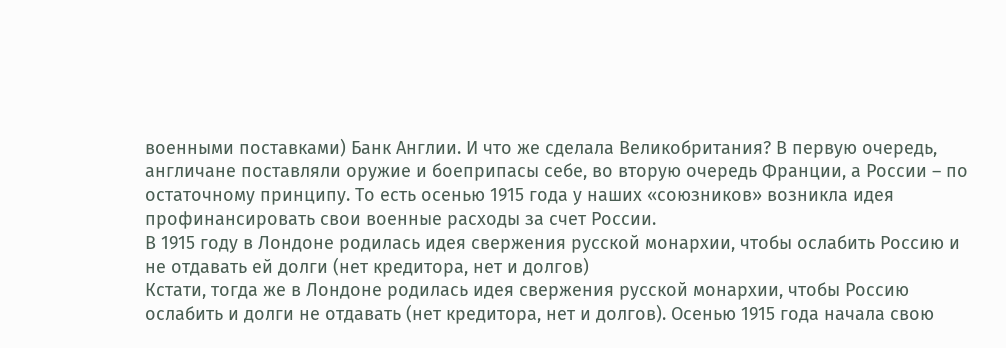военными поставками) Банк Англии. И что же сделала Великобритания? В первую очередь, англичане поставляли оружие и боеприпасы себе, во вторую очередь Франции, а России – по остаточному принципу. То есть осенью 1915 года у наших «союзников» возникла идея профинансировать свои военные расходы за счет России.
В 1915 году в Лондоне родилась идея свержения русской монархии, чтобы ослабить Россию и не отдавать ей долги (нет кредитора, нет и долгов)
Кстати, тогда же в Лондоне родилась идея свержения русской монархии, чтобы Россию ослабить и долги не отдавать (нет кредитора, нет и долгов). Осенью 1915 года начала свою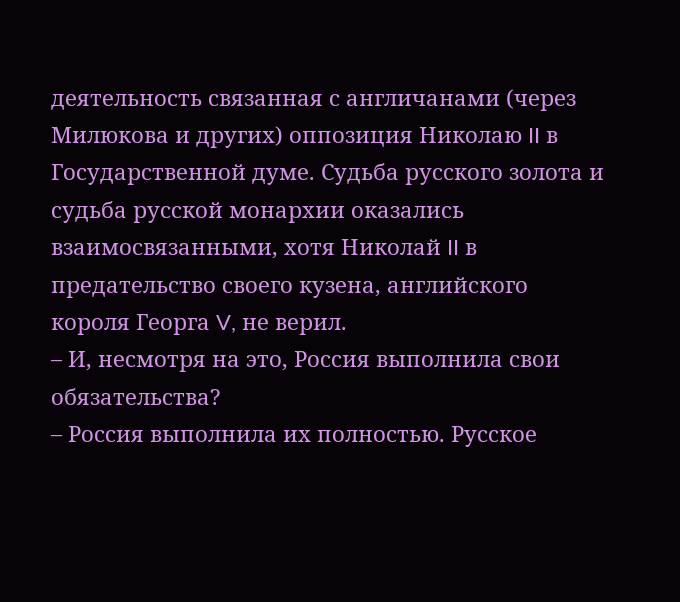деятельность связанная с англичанами (через Милюкова и других) оппозиция Николаю II в Государственной думе. Судьба русского золота и судьба русской монархии оказались взаимосвязанными, хотя Николай II в предательство своего кузена, английского короля Георга V, не верил.
– И, несмотря на это, Россия выполнила свои обязательства?
– Россия выполнила их полностью. Русское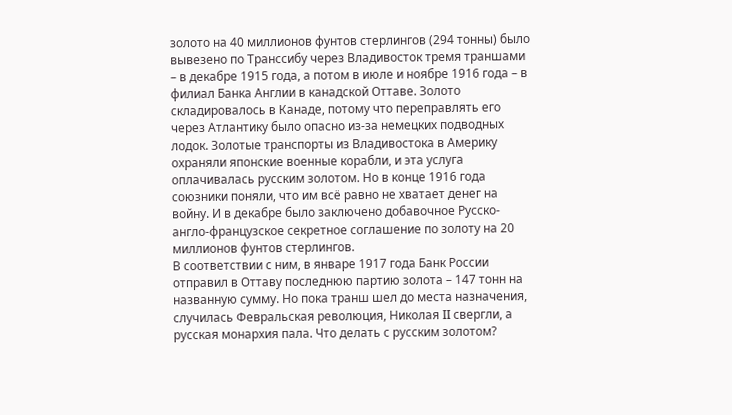золото на 40 миллионов фунтов стерлингов (294 тонны) было вывезено по Транссибу через Владивосток тремя траншами – в декабре 1915 года, а потом в июле и ноябре 1916 года – в филиал Банка Англии в канадской Оттаве. Золото складировалось в Канаде, потому что переправлять его через Атлантику было опасно из-за немецких подводных лодок. Золотые транспорты из Владивостока в Америку охраняли японские военные корабли, и эта услуга оплачивалась русским золотом. Но в конце 1916 года союзники поняли, что им всё равно не хватает денег на войну. И в декабре было заключено добавочное Русско-англо-французское секретное соглашение по золоту на 20 миллионов фунтов стерлингов.
В соответствии с ним, в январе 1917 года Банк России отправил в Оттаву последнюю партию золота – 147 тонн на названную сумму. Но пока транш шел до места назначения, случилась Февральская революция, Николая II свергли, а русская монархия пала. Что делать с русским золотом?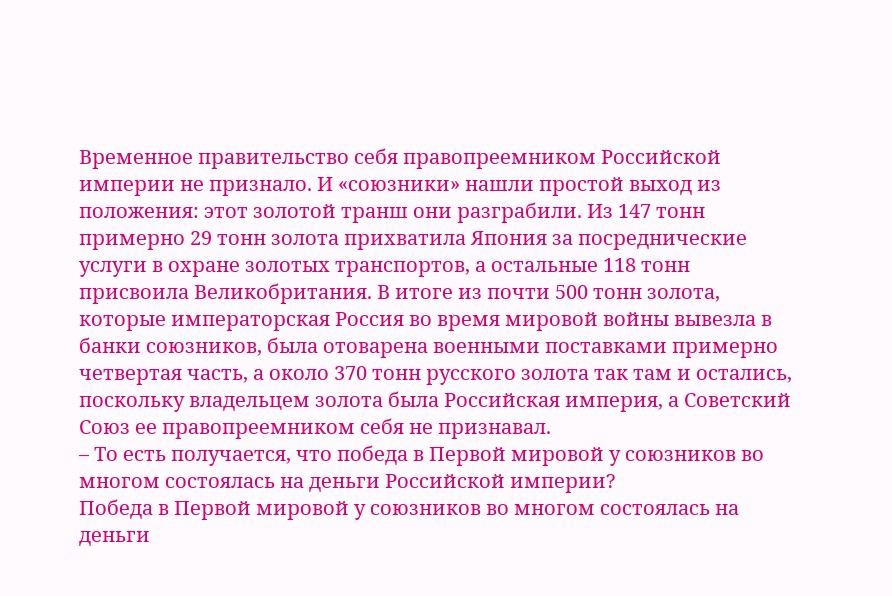Временное правительство себя правопреемником Российской империи не признало. И «союзники» нашли простой выход из положения: этот золотой транш они разграбили. Из 147 тонн примерно 29 тонн золота прихватила Япония за посреднические услуги в охране золотых транспортов, а остальные 118 тонн присвоила Великобритания. В итоге из почти 500 тонн золота, которые императорская Россия во время мировой войны вывезла в банки союзников, была отоварена военными поставками примерно четвертая часть, а около 370 тонн русского золота так там и остались, поскольку владельцем золота была Российская империя, а Советский Союз ее правопреемником себя не признавал.
– То есть получается, что победа в Первой мировой у союзников во многом состоялась на деньги Российской империи?
Победа в Первой мировой у союзников во многом состоялась на деньги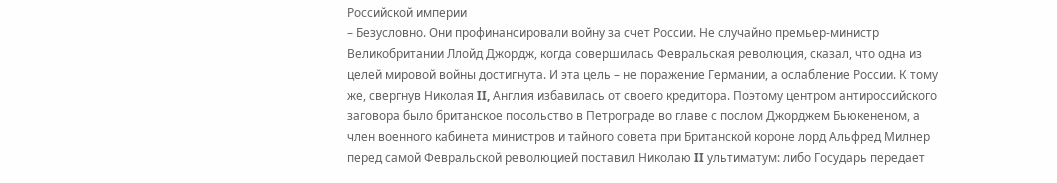Российской империи
– Безусловно. Они профинансировали войну за счет России. Не случайно премьер-министр Великобритании Ллойд Джордж, когда совершилась Февральская революция, сказал, что одна из целей мировой войны достигнута. И эта цель – не поражение Германии, а ослабление России. К тому же, свергнув Николая II, Англия избавилась от своего кредитора. Поэтому центром антироссийского заговора было британское посольство в Петрограде во главе с послом Джорджем Бьюкененом, а член военного кабинета министров и тайного совета при Британской короне лорд Альфред Милнер перед самой Февральской революцией поставил Николаю II ультиматум: либо Государь передает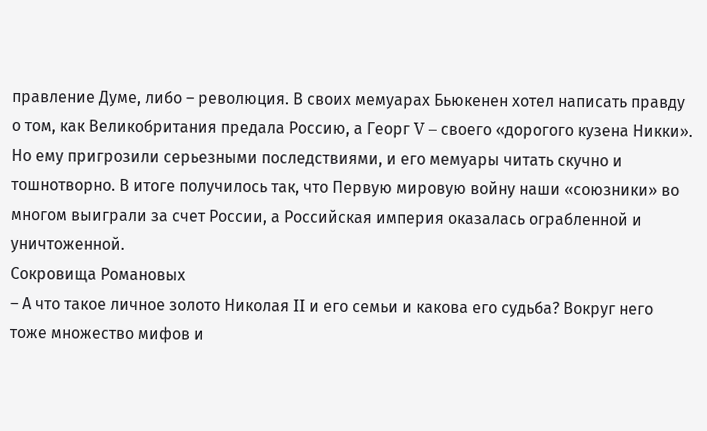правление Думе, либо – революция. В своих мемуарах Бьюкенен хотел написать правду о том, как Великобритания предала Россию, а Георг V – своего «дорогого кузена Никки». Но ему пригрозили серьезными последствиями, и его мемуары читать скучно и тошнотворно. В итоге получилось так, что Первую мировую войну наши «союзники» во многом выиграли за счет России, а Российская империя оказалась ограбленной и уничтоженной.
Сокровища Романовых
– А что такое личное золото Николая II и его семьи и какова его судьба? Вокруг него тоже множество мифов и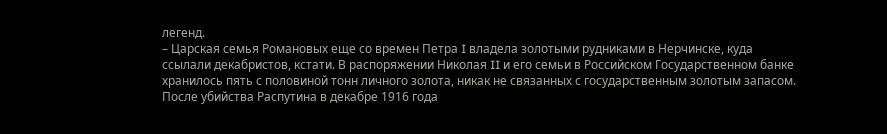легенд.
– Царская семья Романовых еще со времен Петра I владела золотыми рудниками в Нерчинске, куда ссылали декабристов, кстати. В распоряжении Николая II и его семьи в Российском Государственном банке хранилось пять с половиной тонн личного золота, никак не связанных с государственным золотым запасом.
После убийства Распутина в декабре 1916 года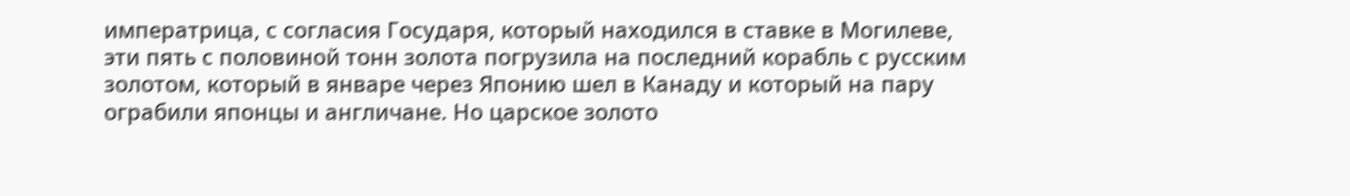императрица, с согласия Государя, который находился в ставке в Могилеве, эти пять с половиной тонн золота погрузила на последний корабль с русским золотом, который в январе через Японию шел в Канаду и который на пару ограбили японцы и англичане. Но царское золото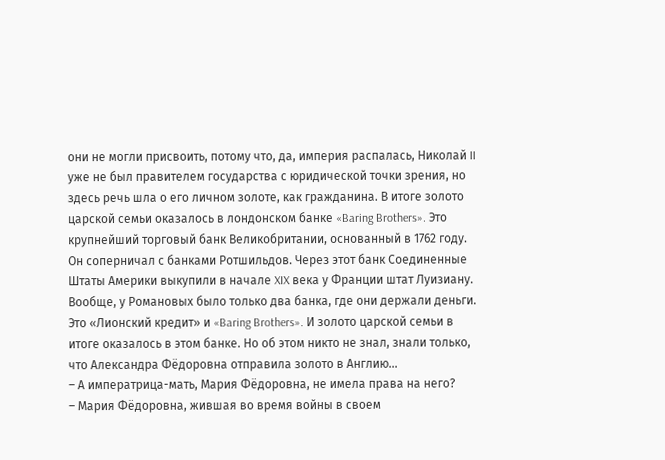они не могли присвоить, потому что, да, империя распалась, Николай II уже не был правителем государства с юридической точки зрения, но здесь речь шла о его личном золоте, как гражданина. В итоге золото царской семьи оказалось в лондонском банке «Baring Brothers». Это крупнейший торговый банк Великобритании, основанный в 1762 году. Он соперничал с банками Ротшильдов. Через этот банк Соединенные Штаты Америки выкупили в начале XIX века у Франции штат Луизиану.
Вообще, у Романовых было только два банка, где они держали деньги. Это «Лионский кредит» и «Baring Brothers». И золото царской семьи в итоге оказалось в этом банке. Но об этом никто не знал, знали только, что Александра Фёдоровна отправила золото в Англию…
– А императрица-мать, Мария Фёдоровна, не имела права на него?
– Мария Фёдоровна, жившая во время войны в своем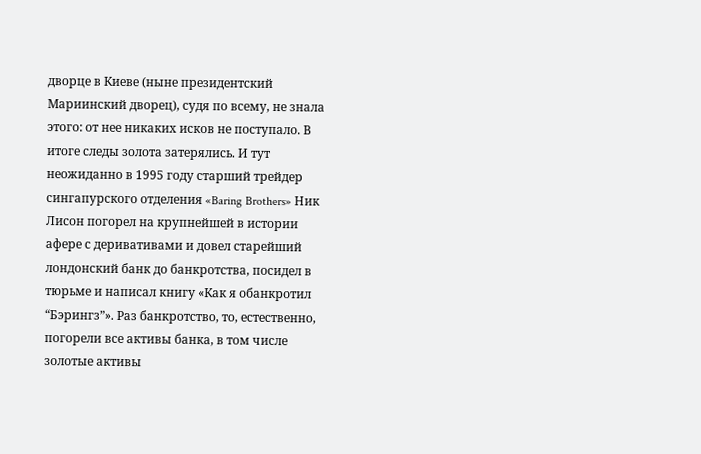дворце в Киеве (ныне президентский Мариинский дворец), судя по всему, не знала этого: от нее никаких исков не поступало. В итоге следы золота затерялись. И тут неожиданно в 1995 году старший трейдер сингапурского отделения «Baring Brothers» Ник Лисон погорел на крупнейшей в истории афере с деривативами и довел старейший лондонский банк до банкротства, посидел в тюрьме и написал книгу «Как я обанкротил “Бэрингз”». Раз банкротство, то, естественно, погорели все активы банка, в том числе золотые активы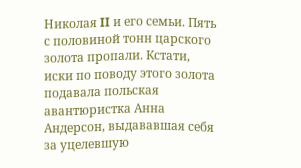Николая II и его семьи. Пять с половиной тонн царского золота пропали. Кстати, иски по поводу этого золота подавала польская авантюристка Анна Андерсон, выдававшая себя за уцелевшую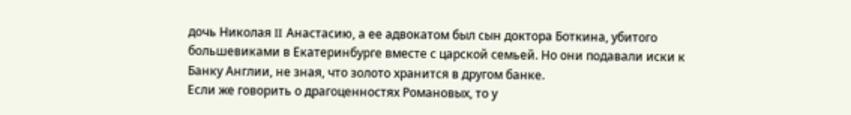дочь Николая II Анастасию, а ее адвокатом был сын доктора Боткина, убитого большевиками в Екатеринбурге вместе с царской семьей. Но они подавали иски к Банку Англии, не зная, что золото хранится в другом банке.
Если же говорить о драгоценностях Романовых, то у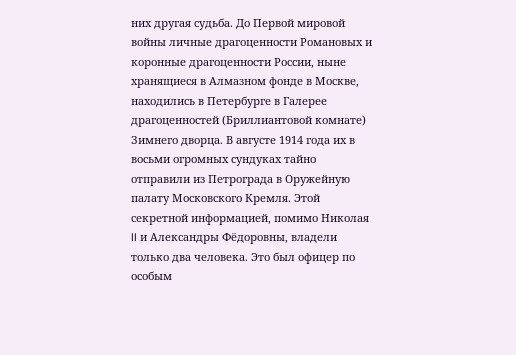них другая судьба. До Первой мировой войны личные драгоценности Романовых и коронные драгоценности России, ныне хранящиеся в Алмазном фонде в Москве, находились в Петербурге в Галерее драгоценностей (Бриллиантовой комнате) Зимнего дворца. В августе 1914 года их в восьми огромных сундуках тайно отправили из Петрограда в Оружейную палату Московского Кремля. Этой секретной информацией, помимо Николая II и Александры Фёдоровны, владели только два человека. Это был офицер по особым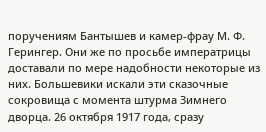поручениям Бантышев и камер-фрау М. Ф. Герингер. Они же по просьбе императрицы доставали по мере надобности некоторые из них. Большевики искали эти сказочные сокровища с момента штурма Зимнего дворца. 26 октября 1917 года, сразу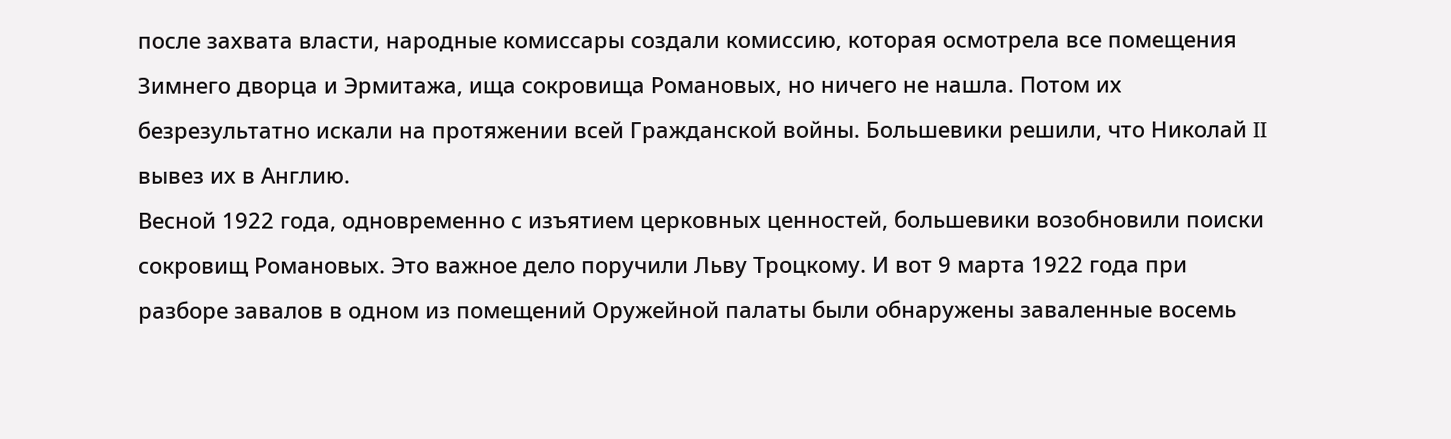после захвата власти, народные комиссары создали комиссию, которая осмотрела все помещения Зимнего дворца и Эрмитажа, ища сокровища Романовых, но ничего не нашла. Потом их безрезультатно искали на протяжении всей Гражданской войны. Большевики решили, что Николай II вывез их в Англию.
Весной 1922 года, одновременно с изъятием церковных ценностей, большевики возобновили поиски сокровищ Романовых. Это важное дело поручили Льву Троцкому. И вот 9 марта 1922 года при разборе завалов в одном из помещений Оружейной палаты были обнаружены заваленные восемь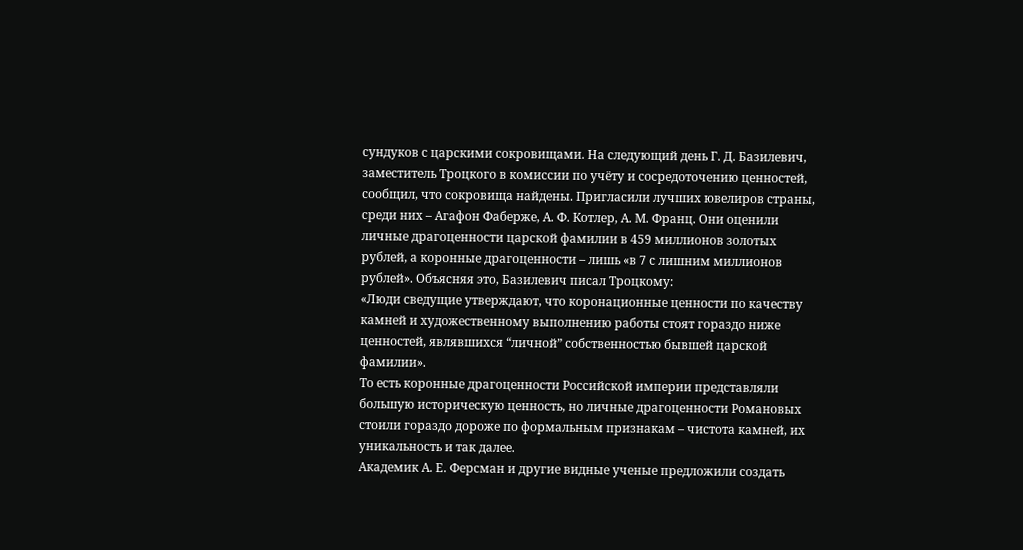сундуков с царскими сокровищами. На следующий день Г. Д. Базилевич, заместитель Троцкого в комиссии по учёту и сосредоточению ценностей, сообщил, что сокровища найдены. Пригласили лучших ювелиров страны, среди них – Агафон Фаберже, А. Ф. Котлер, А. М. Франц. Они оценили личные драгоценности царской фамилии в 459 миллионов золотых рублей, а коронные драгоценности – лишь «в 7 с лишним миллионов рублей». Объясняя это, Базилевич писал Троцкому:
«Люди сведущие утверждают, что коронационные ценности по качеству камней и художественному выполнению работы стоят гораздо ниже ценностей, являвшихся “личной” собственностью бывшей царской фамилии».
То есть коронные драгоценности Российской империи представляли большую историческую ценность, но личные драгоценности Романовых стоили гораздо дороже по формальным признакам – чистота камней, их уникальность и так далее.
Академик А. Е. Ферсман и другие видные ученые предложили создать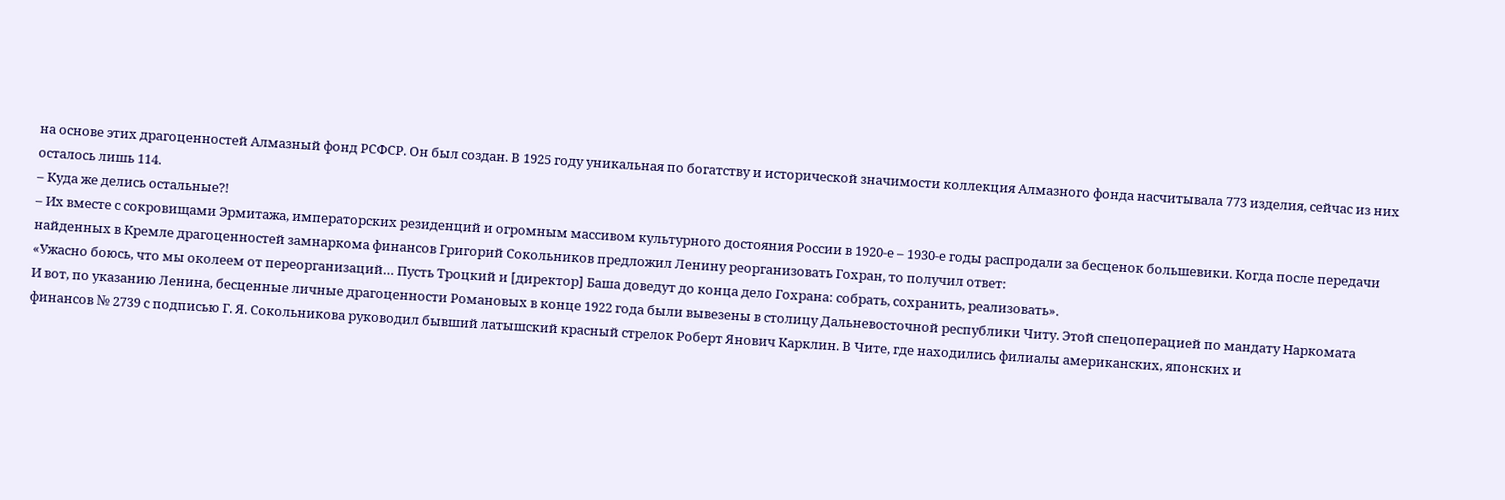на основе этих драгоценностей Алмазный фонд РСФСР. Он был создан. В 1925 году уникальная по богатству и исторической значимости коллекция Алмазного фонда насчитывала 773 изделия, сейчас из них осталось лишь 114.
– Куда же делись остальные?!
– Их вместе с сокровищами Эрмитажа, императорских резиденций и огромным массивом культурного достояния России в 1920-е – 1930-е годы распродали за бесценок большевики. Когда после передачи найденных в Кремле драгоценностей замнаркома финансов Григорий Сокольников предложил Ленину реорганизовать Гохран, то получил ответ:
«Ужасно боюсь, что мы околеем от переорганизаций… Пусть Троцкий и [директор] Баша доведут до конца дело Гохрана: собрать, сохранить, реализовать».
И вот, по указанию Ленина, бесценные личные драгоценности Романовых в конце 1922 года были вывезены в столицу Дальневосточной республики Читу. Этой спецоперацией по мандату Наркомата финансов № 2739 с подписью Г. Я. Сокольникова руководил бывший латышский красный стрелок Роберт Янович Карклин. В Чите, где находились филиалы американских, японских и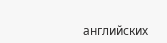английских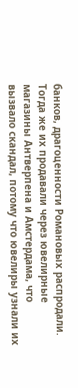банков, драгоценности Романовых распродали. Тогда же их продавали через ювелирные магазины Антверпена и Амстердама, что вызвало скандал, потому что ювелиры узнали их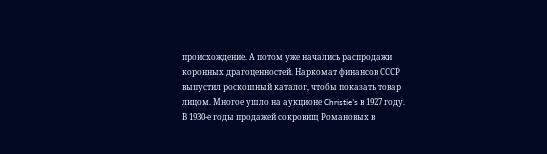происхождение. А потом уже начались распродажи коронных драгоценностей. Наркомат финансов СССР выпустил роскошный каталог, чтобы показать товар лицом. Многое ушло на аукционе Christie’s в 1927 году.
В 1930-е годы продажей сокровищ Романовых в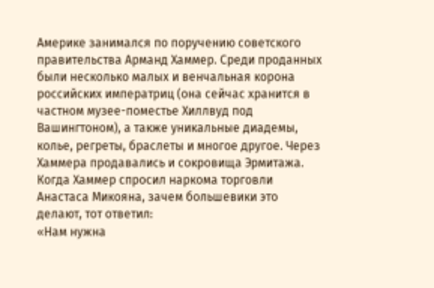Америке занимался по поручению советского правительства Арманд Хаммер. Среди проданных были несколько малых и венчальная корона российских императриц (она сейчас хранится в частном музее-поместье Хиллвуд под Вашингтоном), а также уникальные диадемы, колье, регреты, браслеты и многое другое. Через Хаммера продавались и сокровища Эрмитажа. Когда Хаммер спросил наркома торговли Анастаса Микояна, зачем большевики это делают, тот ответил:
«Нам нужна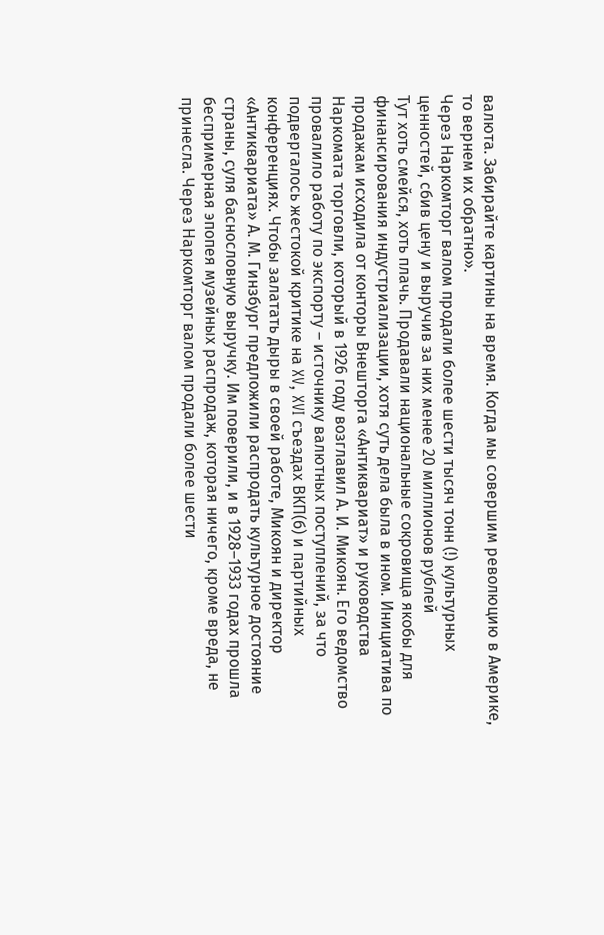валюта. Забирайте картины на время. Когда мы совершим революцию в Америке, то вернем их обратно».
Через Наркомторг валом продали более шести тысяч тонн (!) культурных ценностей, сбив цену и выручив за них менее 20 миллионов рублей
Тут хоть смейся, хоть плачь. Продавали национальные сокровища якобы для финансирования индустриализации, хотя суть дела была в ином. Инициатива по продажам исходила от конторы Внешторга «Антиквариат» и руководства Наркомата торговли, который в 1926 году возглавил А. И. Микоян. Его ведомство провалило работу по экспорту – источнику валютных поступлений, за что подвергалось жестокой критике на XV, XVI съездах ВКП(б) и партийных конференциях. Чтобы залатать дыры в своей работе, Микоян и директор «Антиквариата» А. М. Гинзбург предложили распродать культурное достояние страны, суля баснословную выручку. Им поверили, и в 1928–1933 годах прошла беспримерная эпопея музейных распродаж, которая ничего, кроме вреда, не принесла. Через Наркомторг валом продали более шести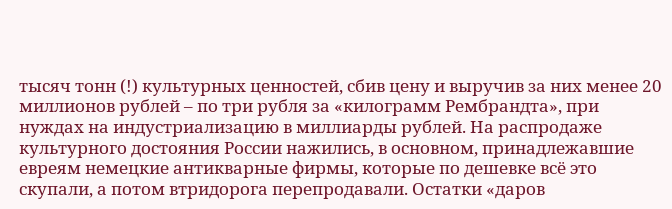тысяч тонн (!) культурных ценностей, сбив цену и выручив за них менее 20 миллионов рублей – по три рубля за «килограмм Рембрандта», при нуждах на индустриализацию в миллиарды рублей. На распродаже культурного достояния России нажились, в основном, принадлежавшие евреям немецкие антикварные фирмы, которые по дешевке всё это скупали, а потом втридорога перепродавали. Остатки «даров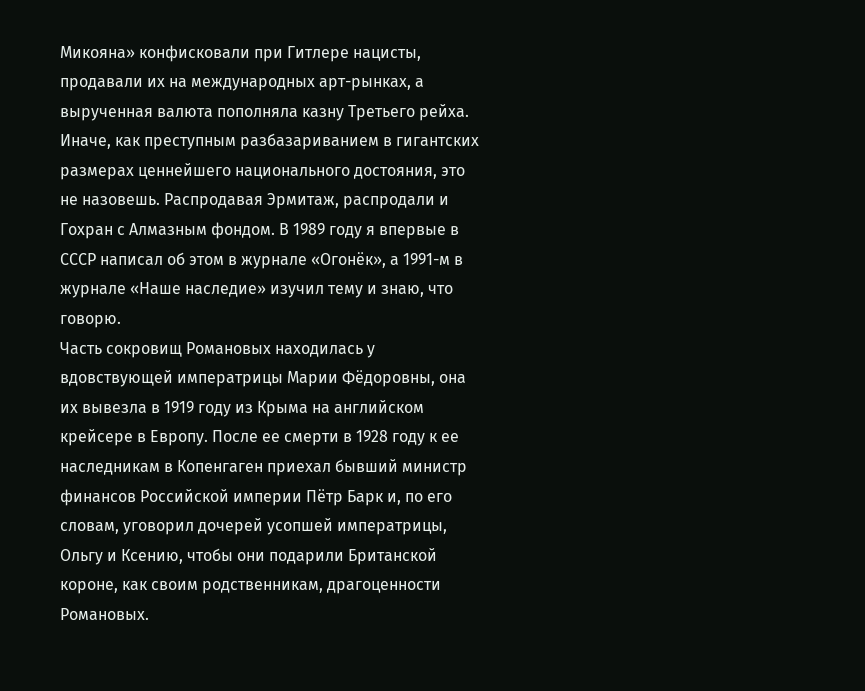Микояна» конфисковали при Гитлере нацисты, продавали их на международных арт-рынках, а вырученная валюта пополняла казну Третьего рейха. Иначе, как преступным разбазариванием в гигантских размерах ценнейшего национального достояния, это не назовешь. Распродавая Эрмитаж, распродали и Гохран с Алмазным фондом. В 1989 году я впервые в СССР написал об этом в журнале «Огонёк», а 1991-м в журнале «Наше наследие» изучил тему и знаю, что говорю.
Часть сокровищ Романовых находилась у вдовствующей императрицы Марии Фёдоровны, она их вывезла в 1919 году из Крыма на английском крейсере в Европу. После ее смерти в 1928 году к ее наследникам в Копенгаген приехал бывший министр финансов Российской империи Пётр Барк и, по его словам, уговорил дочерей усопшей императрицы, Ольгу и Ксению, чтобы они подарили Британской короне, как своим родственникам, драгоценности Романовых.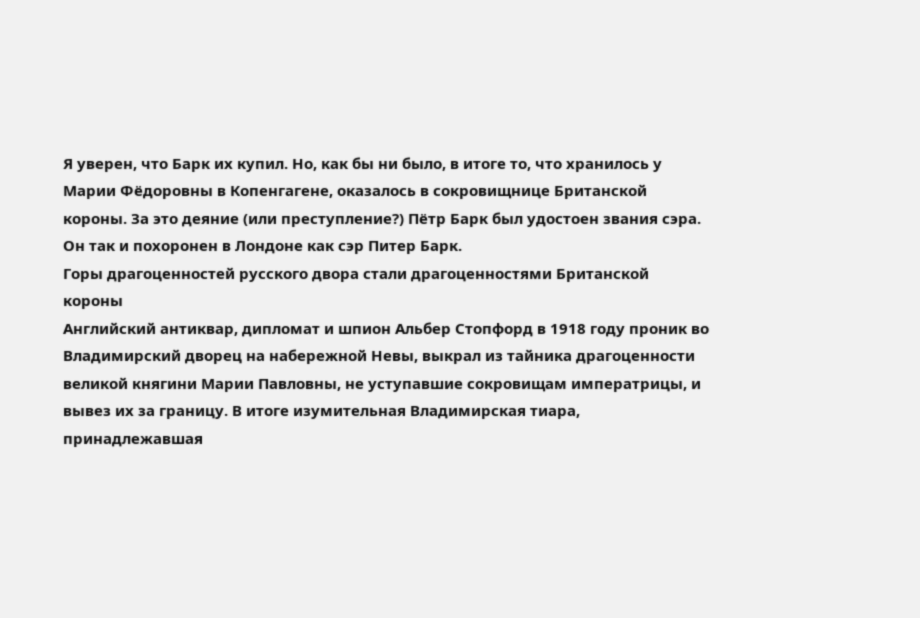Я уверен, что Барк их купил. Но, как бы ни было, в итоге то, что хранилось у Марии Фёдоровны в Копенгагене, оказалось в сокровищнице Британской короны. За это деяние (или преступление?) Пётр Барк был удостоен звания сэра. Он так и похоронен в Лондоне как сэр Питер Барк.
Горы драгоценностей русского двора стали драгоценностями Британской короны
Английский антиквар, дипломат и шпион Альбер Стопфорд в 1918 году проник во Владимирский дворец на набережной Невы, выкрал из тайника драгоценности великой княгини Марии Павловны, не уступавшие сокровищам императрицы, и вывез их за границу. В итоге изумительная Владимирская тиара, принадлежавшая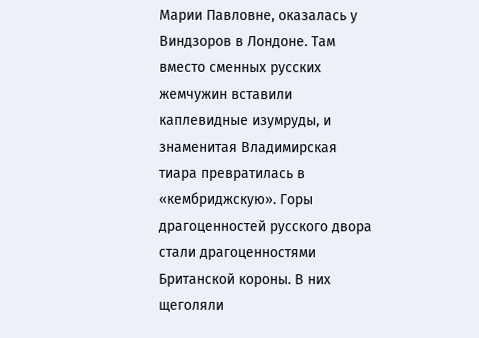Марии Павловне, оказалась у Виндзоров в Лондоне. Там вместо сменных русских жемчужин вставили каплевидные изумруды, и знаменитая Владимирская тиара превратилась в «кембриджскую». Горы драгоценностей русского двора стали драгоценностями Британской короны. В них щеголяли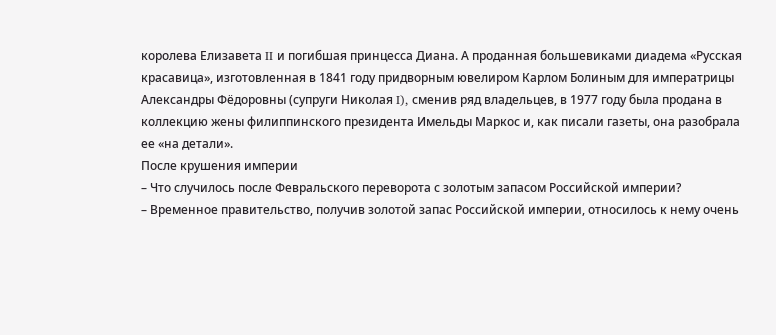королева Елизавета II и погибшая принцесса Диана. А проданная большевиками диадема «Русская красавица», изготовленная в 1841 году придворным ювелиром Карлом Болиным для императрицы Александры Фёдоровны (супруги Николая I), сменив ряд владельцев, в 1977 году была продана в коллекцию жены филиппинского президента Имельды Маркос и, как писали газеты, она разобрала ее «на детали».
После крушения империи
– Что случилось после Февральского переворота с золотым запасом Российской империи?
– Временное правительство, получив золотой запас Российской империи, относилось к нему очень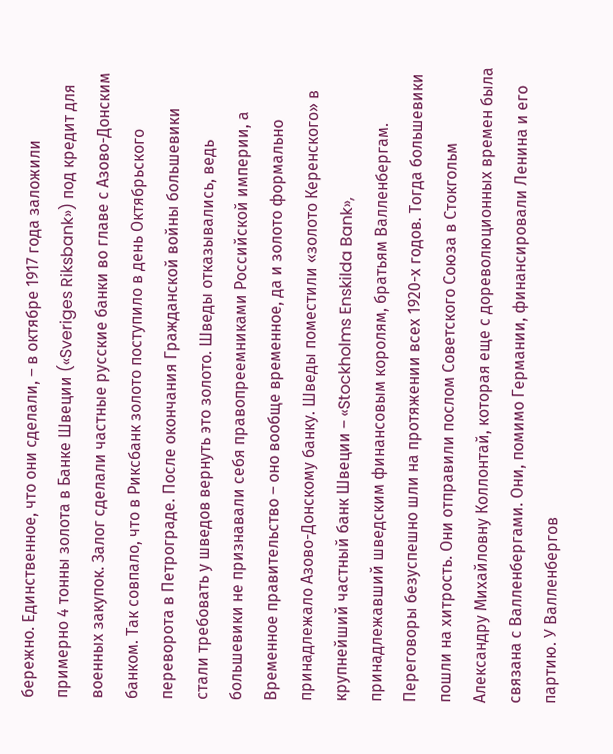бережно. Единственное, что они сделали, – в октябре 1917 года заложили примерно 4 тонны золота в Банке Швеции («Sveriges Riksbank») под кредит для военных закупок. Залог сделали частные русские банки во главе с Азово-Донским банком. Так совпало, что в Риксбанк золото поступило в день Октябрьского переворота в Петрограде. После окончания Гражданской войны большевики стали требовать у шведов вернуть это золото. Шведы отказывались, ведь большевики не признавали себя правопреемниками Российской империи, а Временное правительство – оно вообще временное, да и золото формально принадлежало Азово-Донскому банку. Шведы поместили «золото Керенского» в крупнейший частный банк Швеции – «Stockholms Enskilda Bank», принадлежавший шведским финансовым королям, братьям Валленбергам.
Переговоры безуспешно шли на протяжении всех 1920-х годов. Тогда большевики пошли на хитрость. Они отправили послом Советского Союза в Стокгольм Александру Михайловну Коллонтай, которая еще с дореволюционных времен была связана с Валленбергами. Они, помимо Германии, финансировали Ленина и его партию. У Валленбергов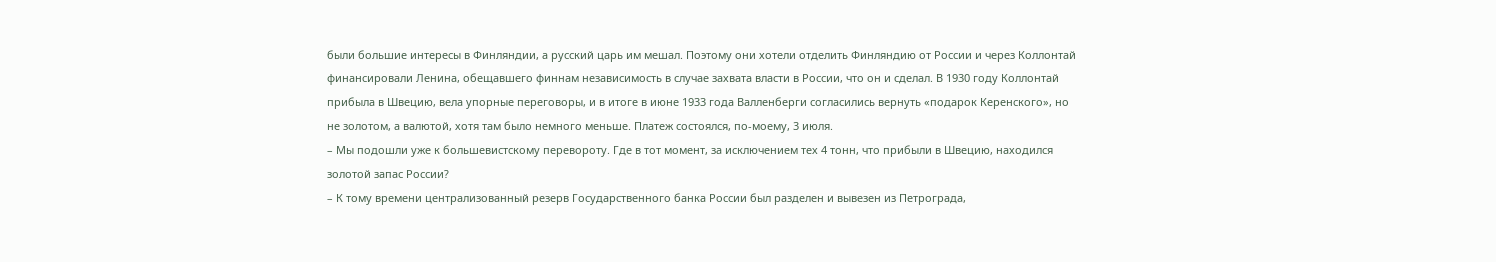были большие интересы в Финляндии, а русский царь им мешал. Поэтому они хотели отделить Финляндию от России и через Коллонтай финансировали Ленина, обещавшего финнам независимость в случае захвата власти в России, что он и сделал. В 1930 году Коллонтай прибыла в Швецию, вела упорные переговоры, и в итоге в июне 1933 года Валленберги согласились вернуть «подарок Керенского», но не золотом, а валютой, хотя там было немного меньше. Платеж состоялся, по-моему, 3 июля.
– Мы подошли уже к большевистскому перевороту. Где в тот момент, за исключением тех 4 тонн, что прибыли в Швецию, находился золотой запас России?
– К тому времени централизованный резерв Государственного банка России был разделен и вывезен из Петрограда,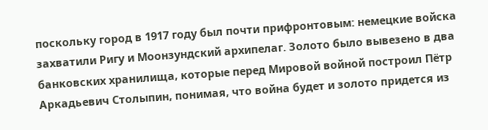поскольку город в 1917 году был почти прифронтовым: немецкие войска захватили Ригу и Моонзундский архипелаг. Золото было вывезено в два банковских хранилища, которые перед Мировой войной построил Пётр Аркадьевич Столыпин, понимая, что война будет и золото придется из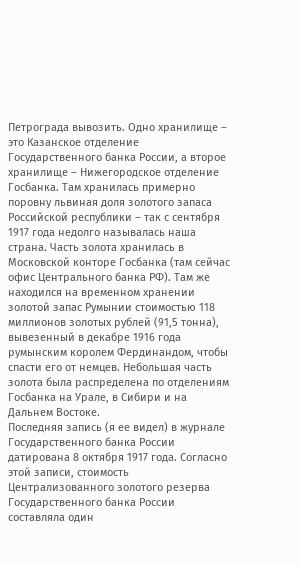Петрограда вывозить. Одно хранилище – это Казанское отделение Государственного банка России, а второе хранилище – Нижегородское отделение Госбанка. Там хранилась примерно поровну львиная доля золотого запаса Российской республики – так с сентября 1917 года недолго называлась наша страна. Часть золота хранилась в Московской конторе Госбанка (там сейчас офис Центрального банка РФ). Там же находился на временном хранении золотой запас Румынии стоимостью 118 миллионов золотых рублей (91,5 тонна), вывезенный в декабре 1916 года румынским королем Фердинандом, чтобы спасти его от немцев. Небольшая часть золота была распределена по отделениям Госбанка на Урале, в Сибири и на Дальнем Востоке.
Последняя запись (я ее видел) в журнале Государственного банка России датирована 8 октября 1917 года. Согласно этой записи, стоимость Централизованного золотого резерва Государственного банка России составляла один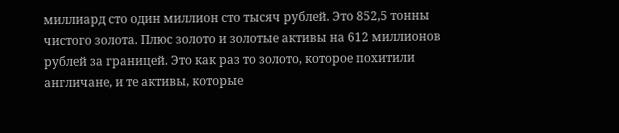миллиард сто один миллион сто тысяч рублей. Это 852,5 тонны чистого золота. Плюс золото и золотые активы на 612 миллионов рублей за границей. Это как раз то золото, которое похитили англичане, и те активы, которые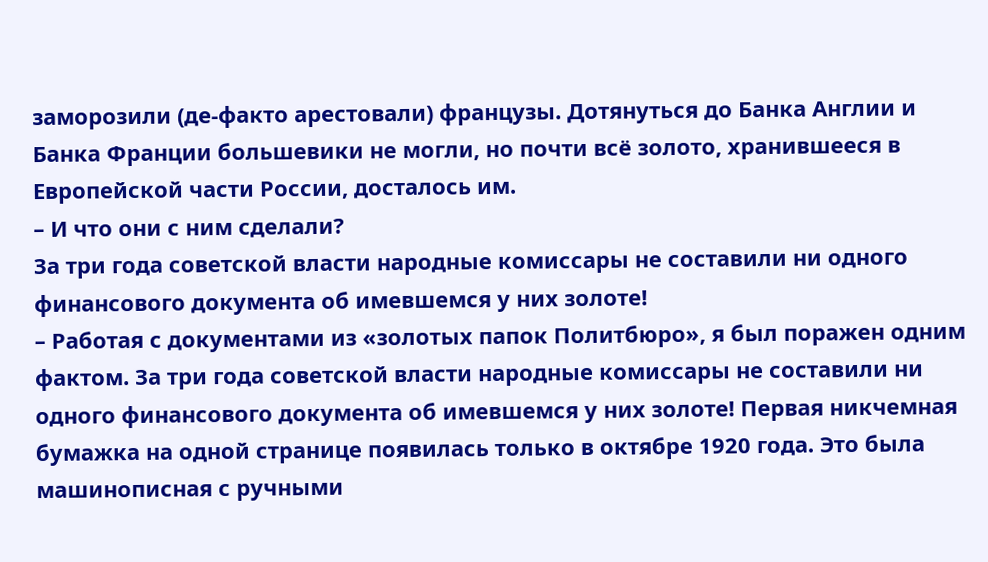заморозили (де-факто арестовали) французы. Дотянуться до Банка Англии и Банка Франции большевики не могли, но почти всё золото, хранившееся в Европейской части России, досталось им.
– И что они с ним сделали?
За три года советской власти народные комиссары не составили ни одного финансового документа об имевшемся у них золоте!
– Работая с документами из «золотых папок Политбюро», я был поражен одним фактом. За три года советской власти народные комиссары не составили ни одного финансового документа об имевшемся у них золоте! Первая никчемная бумажка на одной странице появилась только в октябре 1920 года. Это была машинописная с ручными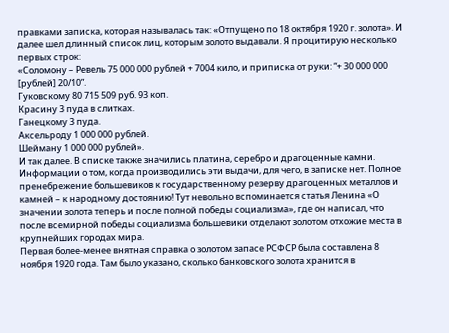правками записка, которая называлась так: «Отпущено по 18 октября 1920 г. золота». И далее шел длинный список лиц, которым золото выдавали. Я процитирую несколько первых строк:
«Соломону – Ревель 75 000 000 рублей + 7004 кило, и приписка от руки: “+ 30 000 000 [рублей] 20/10”.
Гуковскому 80 715 509 руб. 93 коп.
Красину 3 пуда в слитках.
Ганецкому 3 пуда.
Аксельроду 1 000 000 рублей.
Шейману 1 000 000 рублей».
И так далее. В списке также значились платина, серебро и драгоценные камни. Информации о том, когда производились эти выдачи, для чего, в записке нет. Полное пренебрежение большевиков к государственному резерву драгоценных металлов и камней – к народному достоянию! Тут невольно вспоминается статья Ленина «О значении золота теперь и после полной победы социализма», где он написал, что после всемирной победы социализма большевики отделают золотом отхожие места в крупнейших городах мира.
Первая более-менее внятная справка о золотом запасе РСФСР была составлена 8 ноября 1920 года. Там было указано, сколько банковского золота хранится в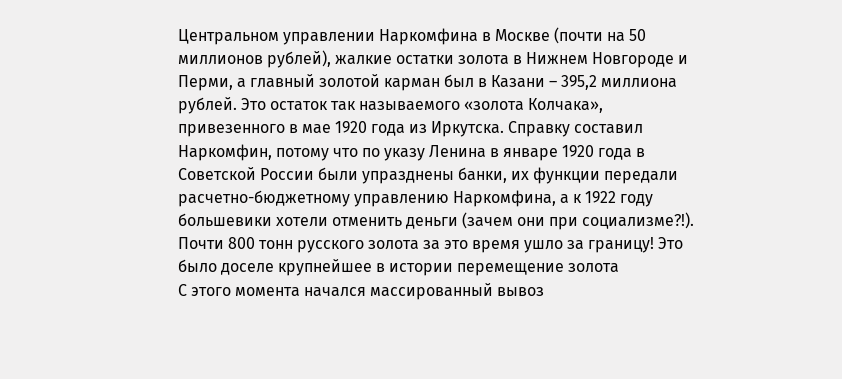Центральном управлении Наркомфина в Москве (почти на 50 миллионов рублей), жалкие остатки золота в Нижнем Новгороде и Перми, а главный золотой карман был в Казани – 395,2 миллиона рублей. Это остаток так называемого «золота Колчака», привезенного в мае 1920 года из Иркутска. Справку составил Наркомфин, потому что по указу Ленина в январе 1920 года в Советской России были упразднены банки, их функции передали расчетно-бюджетному управлению Наркомфина, а к 1922 году большевики хотели отменить деньги (зачем они при социализме?!).
Почти 800 тонн русского золота за это время ушло за границу! Это было доселе крупнейшее в истории перемещение золота
С этого момента начался массированный вывоз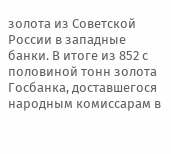золота из Советской России в западные банки. В итоге из 852 с половиной тонн золота Госбанка, доставшегося народным комиссарам в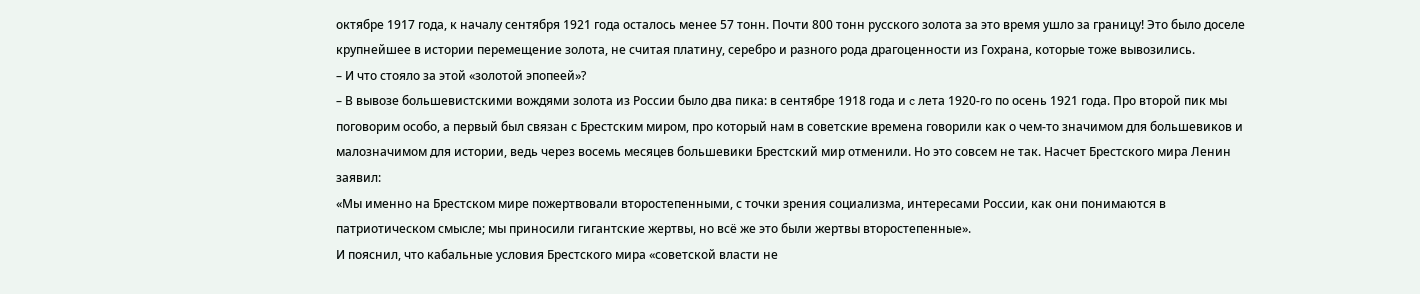октябре 1917 года, к началу сентября 1921 года осталось менее 57 тонн. Почти 800 тонн русского золота за это время ушло за границу! Это было доселе крупнейшее в истории перемещение золота, не считая платину, серебро и разного рода драгоценности из Гохрана, которые тоже вывозились.
– И что стояло за этой «золотой эпопеей»?
– В вывозе большевистскими вождями золота из России было два пика: в сентябре 1918 года и c лета 1920-го по осень 1921 года. Про второй пик мы поговорим особо, а первый был связан с Брестским миром, про который нам в советские времена говорили как о чем-то значимом для большевиков и малозначимом для истории, ведь через восемь месяцев большевики Брестский мир отменили. Но это совсем не так. Насчет Брестского мира Ленин заявил:
«Мы именно на Брестском мире пожертвовали второстепенными, с точки зрения социализма, интересами России, как они понимаются в патриотическом смысле; мы приносили гигантские жертвы, но всё же это были жертвы второстепенные».
И пояснил, что кабальные условия Брестского мира «советской власти не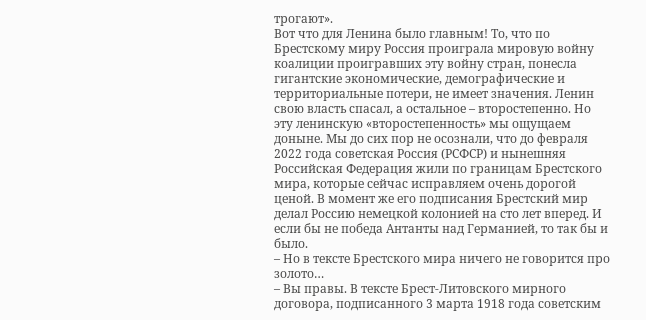трогают».
Вот что для Ленина было главным! То, что по Брестскому миру Россия проиграла мировую войну коалиции проигравших эту войну стран, понесла гигантские экономические, демографические и территориальные потери, не имеет значения. Ленин свою власть спасал, а остальное – второстепенно. Но эту ленинскую «второстепенность» мы ощущаем доныне. Мы до сих пор не осознали, что до февраля 2022 года советская Россия (РСФСР) и нынешняя Российская Федерация жили по границам Брестского мира, которые сейчас исправляем очень дорогой ценой. В момент же его подписания Брестский мир делал Россию немецкой колонией на сто лет вперед. И если бы не победа Антанты над Германией, то так бы и было.
– Но в тексте Брестского мира ничего не говорится про золото…
– Вы правы. В тексте Брест-Литовского мирного договора, подписанного 3 марта 1918 года советским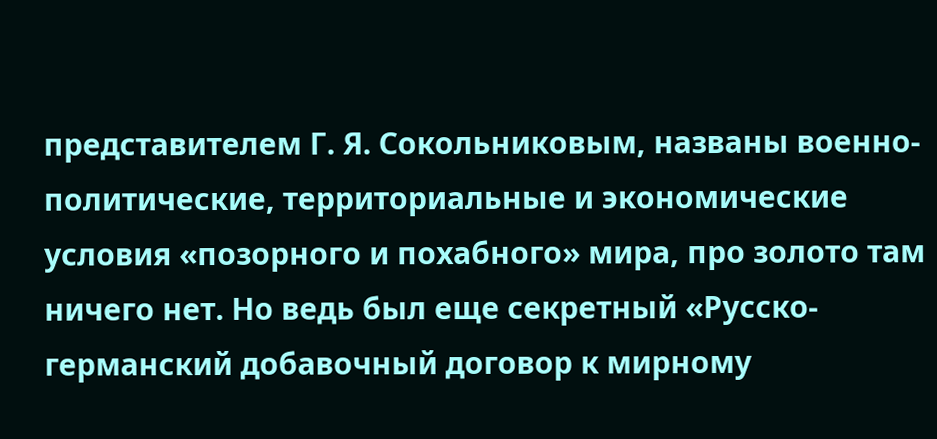представителем Г. Я. Сокольниковым, названы военно-политические, территориальные и экономические условия «позорного и похабного» мира, про золото там ничего нет. Но ведь был еще секретный «Русско-германский добавочный договор к мирному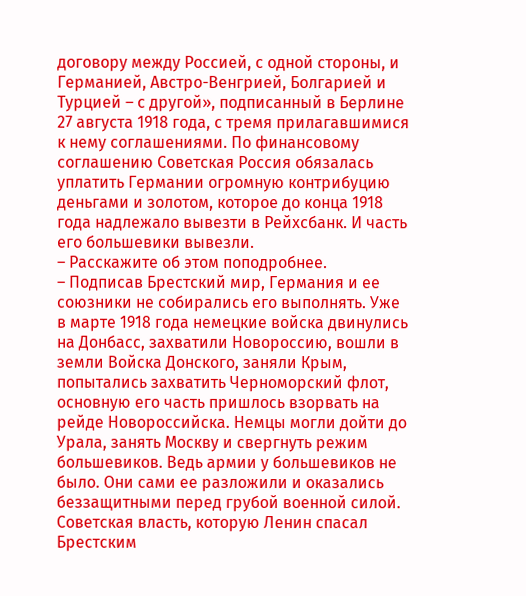договору между Россией, с одной стороны, и Германией, Австро-Венгрией, Болгарией и Турцией – с другой», подписанный в Берлине 27 августа 1918 года, с тремя прилагавшимися к нему соглашениями. По финансовому соглашению Советская Россия обязалась уплатить Германии огромную контрибуцию деньгами и золотом, которое до конца 1918 года надлежало вывезти в Рейхсбанк. И часть его большевики вывезли.
– Расскажите об этом поподробнее.
– Подписав Брестский мир, Германия и ее союзники не собирались его выполнять. Уже в марте 1918 года немецкие войска двинулись на Донбасс, захватили Новороссию, вошли в земли Войска Донского, заняли Крым, попытались захватить Черноморский флот, основную его часть пришлось взорвать на рейде Новороссийска. Немцы могли дойти до Урала, занять Москву и свергнуть режим большевиков. Ведь армии у большевиков не было. Они сами ее разложили и оказались беззащитными перед грубой военной силой. Советская власть, которую Ленин спасал Брестским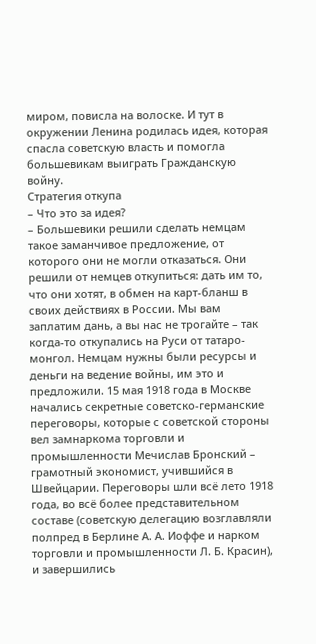миром, повисла на волоске. И тут в окружении Ленина родилась идея, которая спасла советскую власть и помогла большевикам выиграть Гражданскую войну.
Стратегия откупа
– Что это за идея?
– Большевики решили сделать немцам такое заманчивое предложение, от которого они не могли отказаться. Они решили от немцев откупиться: дать им то, что они хотят, в обмен на карт-бланш в своих действиях в России. Мы вам заплатим дань, а вы нас не трогайте – так когда-то откупались на Руси от татаро-монгол. Немцам нужны были ресурсы и деньги на ведение войны, им это и предложили. 15 мая 1918 года в Москве начались секретные советско-германские переговоры, которые с советской стороны вел замнаркома торговли и промышленности Мечислав Бронский – грамотный экономист, учившийся в Швейцарии. Переговоры шли всё лето 1918 года, во всё более представительном составе (советскую делегацию возглавляли полпред в Берлине А. А. Иоффе и нарком торговли и промышленности Л. Б. Красин), и завершились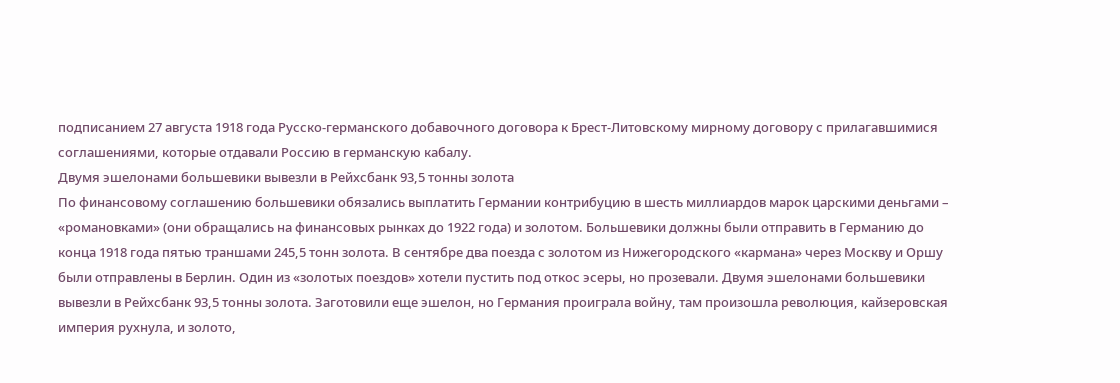подписанием 27 августа 1918 года Русско-германского добавочного договора к Брест-Литовскому мирному договору с прилагавшимися соглашениями, которые отдавали Россию в германскую кабалу.
Двумя эшелонами большевики вывезли в Рейхсбанк 93,5 тонны золота
По финансовому соглашению большевики обязались выплатить Германии контрибуцию в шесть миллиардов марок царскими деньгами – «романовками» (они обращались на финансовых рынках до 1922 года) и золотом. Большевики должны были отправить в Германию до конца 1918 года пятью траншами 245,5 тонн золота. В сентябре два поезда с золотом из Нижегородского «кармана» через Москву и Оршу были отправлены в Берлин. Один из «золотых поездов» хотели пустить под откос эсеры, но прозевали. Двумя эшелонами большевики вывезли в Рейхсбанк 93,5 тонны золота. Заготовили еще эшелон, но Германия проиграла войну, там произошла революция, кайзеровская империя рухнула, и золото,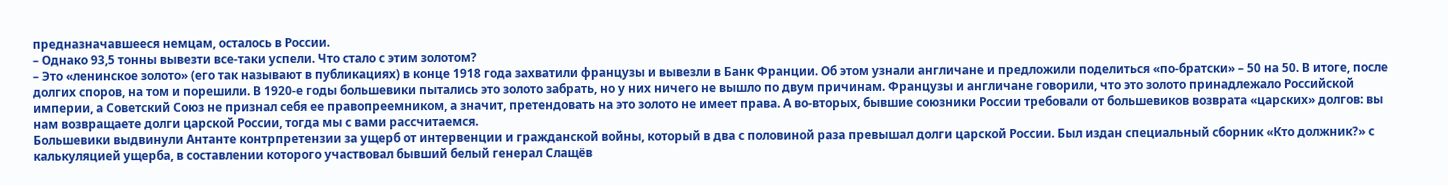предназначавшееся немцам, осталось в России.
– Однако 93,5 тонны вывезти все-таки успели. Что стало с этим золотом?
– Это «ленинское золото» (его так называют в публикациях) в конце 1918 года захватили французы и вывезли в Банк Франции. Об этом узнали англичане и предложили поделиться «по-братски» – 50 на 50. В итоге, после долгих споров, на том и порешили. В 1920-е годы большевики пытались это золото забрать, но у них ничего не вышло по двум причинам. Французы и англичане говорили, что это золото принадлежало Российской империи, а Советский Союз не признал себя ее правопреемником, а значит, претендовать на это золото не имеет права. А во-вторых, бывшие союзники России требовали от большевиков возврата «царских» долгов: вы нам возвращаете долги царской России, тогда мы с вами рассчитаемся.
Большевики выдвинули Антанте контрпретензии за ущерб от интервенции и гражданской войны, который в два с половиной раза превышал долги царской России. Был издан специальный сборник «Кто должник?» с калькуляцией ущерба, в составлении которого участвовал бывший белый генерал Слащёв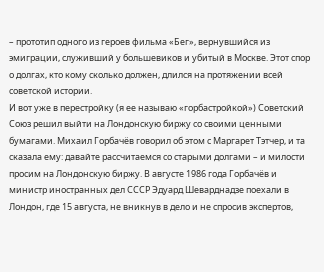– прототип одного из героев фильма «Бег», вернувшийся из эмиграции, служивший у большевиков и убитый в Москве. Этот спор о долгах, кто кому сколько должен, длился на протяжении всей советской истории.
И вот уже в перестройку (я ее называю «горбастройкой») Советский Союз решил выйти на Лондонскую биржу со своими ценными бумагами. Михаил Горбачёв говорил об этом с Маргарет Тэтчер, и та сказала ему: давайте рассчитаемся со старыми долгами – и милости просим на Лондонскую биржу. В августе 1986 года Горбачёв и министр иностранных дел СССР Эдуард Шеварднадзе поехали в Лондон, где 15 августа, не вникнув в дело и не спросив экспертов,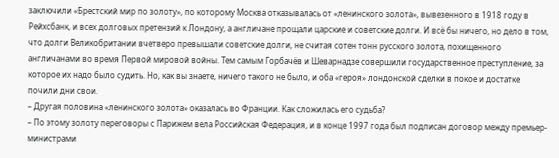заключили «Брестский мир по золоту», по которому Москва отказывалась от «ленинского золота», вывезенного в 1918 году в Рейхсбанк, и всех долговых претензий к Лондону, а англичане прощали царские и советские долги. И всё бы ничего, но дело в том, что долги Великобритании вчетверо превышали советские долги, не считая сотен тонн русского золота, похищенного англичанами во время Первой мировой войны. Тем самым Горбачёв и Шеварнадзе совершили государственное преступление, за которое их надо было судить. Но, как вы знаете, ничего такого не было, и оба «героя» лондонской сделки в покое и достатке почили дни свои.
– Другая половина «ленинского золота» оказалась во Франции. Как сложилась его судьба?
– По этому золоту переговоры с Парижем вела Российская Федерация, и в конце 1997 года был подписан договор между премьер-министрами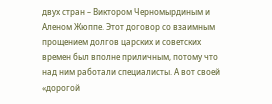двух стран – Виктором Черномырдиным и Аленом Жюппе. Этот договор со взаимным прощением долгов царских и советских времен был вполне приличным, потому что над ним работали специалисты. А вот своей «дорогой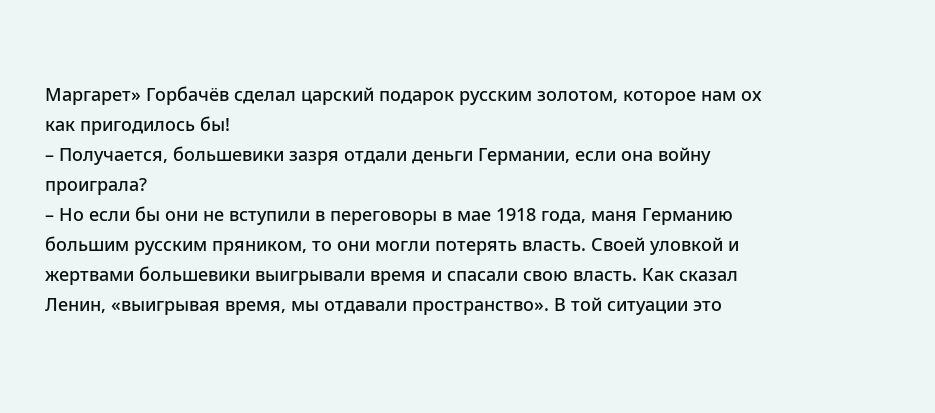Маргарет» Горбачёв сделал царский подарок русским золотом, которое нам ох как пригодилось бы!
– Получается, большевики зазря отдали деньги Германии, если она войну проиграла?
– Но если бы они не вступили в переговоры в мае 1918 года, маня Германию большим русским пряником, то они могли потерять власть. Своей уловкой и жертвами большевики выигрывали время и спасали свою власть. Как сказал Ленин, «выигрывая время, мы отдавали пространство». В той ситуации это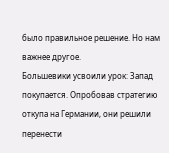было правильное решение. Но нам важнее другое.
Большевики усвоили урок: Запад покупается. Опробовав стратегию откупа на Германии, они решили перенести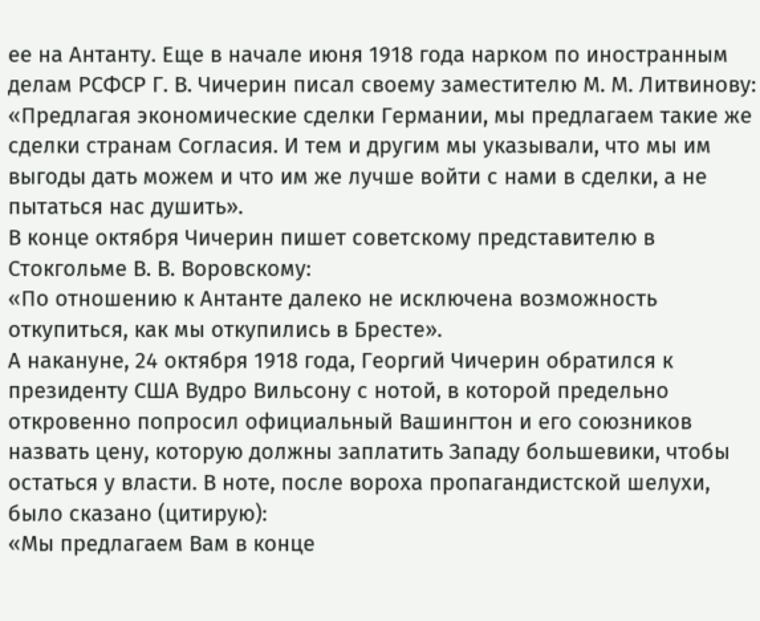ее на Антанту. Еще в начале июня 1918 года нарком по иностранным делам РСФСР Г. В. Чичерин писал своему заместителю М. М. Литвинову:
«Предлагая экономические сделки Германии, мы предлагаем такие же сделки странам Согласия. И тем и другим мы указывали, что мы им выгоды дать можем и что им же лучше войти с нами в сделки, а не пытаться нас душить».
В конце октября Чичерин пишет советскому представителю в Стокгольме В. В. Воровскому:
«По отношению к Антанте далеко не исключена возможность откупиться, как мы откупились в Бресте».
А накануне, 24 октября 1918 года, Георгий Чичерин обратился к президенту США Вудро Вильсону с нотой, в которой предельно откровенно попросил официальный Вашингтон и его союзников назвать цену, которую должны заплатить Западу большевики, чтобы остаться у власти. В ноте, после вороха пропагандистской шелухи, было сказано (цитирую):
«Мы предлагаем Вам в конце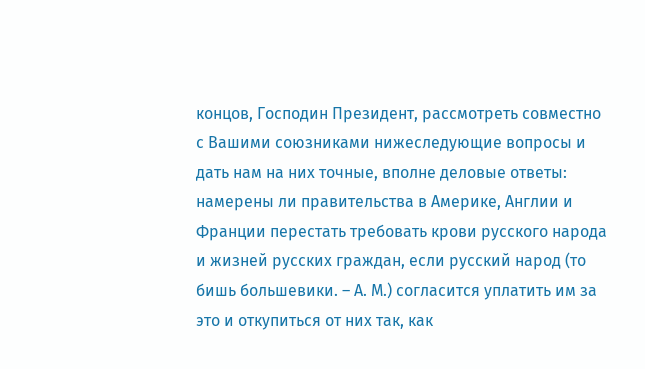концов, Господин Президент, рассмотреть совместно с Вашими союзниками нижеследующие вопросы и дать нам на них точные, вполне деловые ответы: намерены ли правительства в Америке, Англии и Франции перестать требовать крови русского народа и жизней русских граждан, если русский народ (то бишь большевики. – А. М.) согласится уплатить им за это и откупиться от них так, как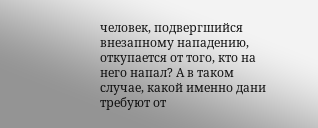человек, подвергшийся внезапному нападению, откупается от того, кто на него напал? А в таком случае, какой именно дани требуют от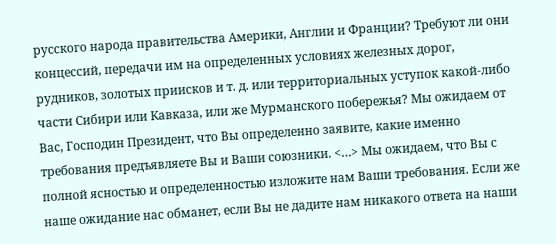русского народа правительства Америки, Англии и Франции? Требуют ли они концессий, передачи им на определенных условиях железных дорог, рудников, золотых приисков и т. д. или территориальных уступок какой-либо части Сибири или Кавказа, или же Мурманского побережья? Мы ожидаем от Вас, Господин Президент, что Вы определенно заявите, какие именно требования предъявляете Вы и Ваши союзники. <…> Мы ожидаем, что Вы с полной ясностью и определенностью изложите нам Ваши требования. Если же наше ожидание нас обманет, если Вы не дадите нам никакого ответа на наши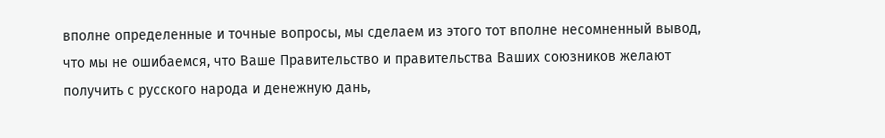вполне определенные и точные вопросы, мы сделаем из этого тот вполне несомненный вывод, что мы не ошибаемся, что Ваше Правительство и правительства Ваших союзников желают получить с русского народа и денежную дань,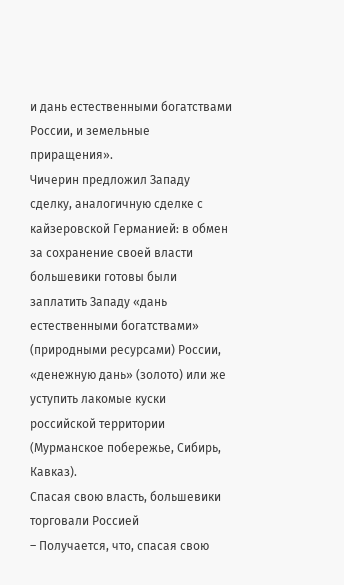и дань естественными богатствами России, и земельные приращения».
Чичерин предложил Западу сделку, аналогичную сделке с кайзеровской Германией: в обмен за сохранение своей власти большевики готовы были заплатить Западу «дань естественными богатствами» (природными ресурсами) России, «денежную дань» (золото) или же уступить лакомые куски российской территории (Мурманское побережье, Сибирь, Кавказ).
Спасая свою власть, большевики торговали Россией
– Получается, что, спасая свою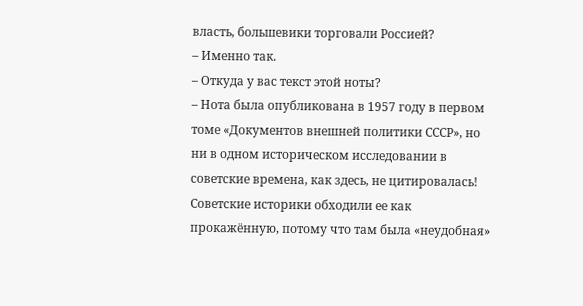власть, большевики торговали Россией?
– Именно так.
– Откуда у вас текст этой ноты?
– Нота была опубликована в 1957 году в первом томе «Документов внешней политики СССР», но ни в одном историческом исследовании в советские времена, как здесь, не цитировалась! Советские историки обходили ее как прокажённую, потому что там была «неудобная»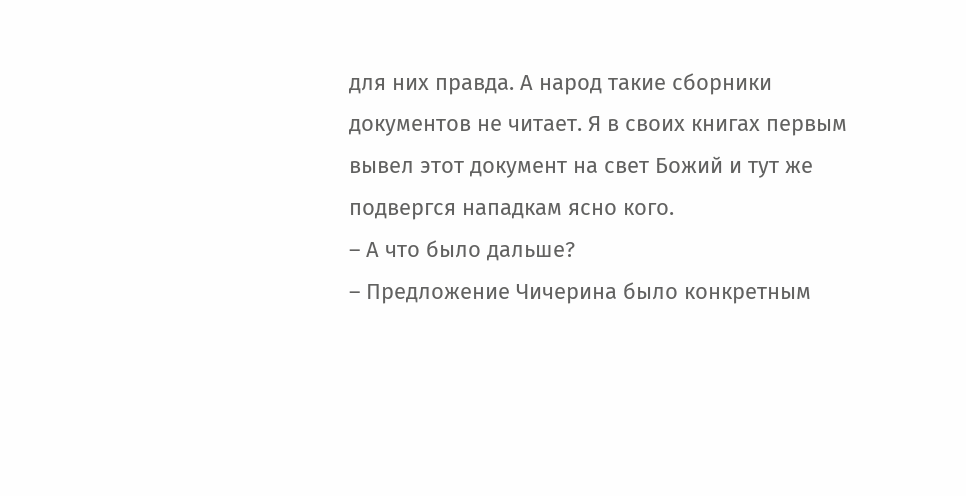для них правда. А народ такие сборники документов не читает. Я в своих книгах первым вывел этот документ на свет Божий и тут же подвергся нападкам ясно кого.
– А что было дальше?
– Предложение Чичерина было конкретным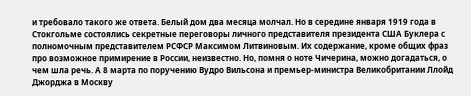и требовало такого же ответа. Белый дом два месяца молчал. Но в середине января 1919 года в Стокгольме состоялись секретные переговоры личного представителя президента США Буклера с полномочным представителем РСФСР Максимом Литвиновым. Их содержание, кроме общих фраз про возможное примирение в России, неизвестно. Но, помня о ноте Чичерина, можно догадаться, о чем шла речь. А 8 марта по поручению Вудро Вильсона и премьер-министра Великобритании Ллойд Джорджа в Москву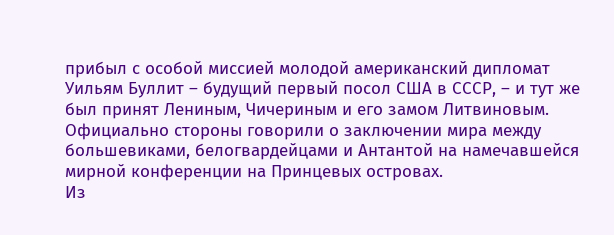прибыл с особой миссией молодой американский дипломат Уильям Буллит – будущий первый посол США в СССР, – и тут же был принят Лениным, Чичериным и его замом Литвиновым. Официально стороны говорили о заключении мира между большевиками, белогвардейцами и Антантой на намечавшейся мирной конференции на Принцевых островах.
Из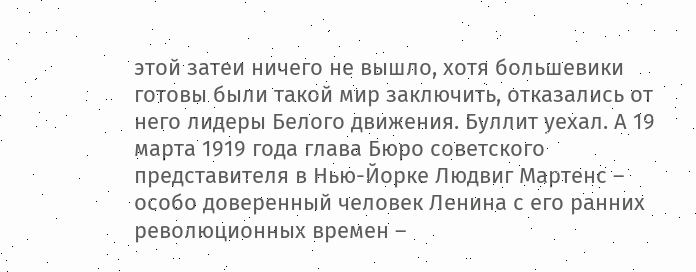этой затеи ничего не вышло, хотя большевики готовы были такой мир заключить, отказались от него лидеры Белого движения. Буллит уехал. А 19 марта 1919 года глава Бюро советского представителя в Нью-Йорке Людвиг Мартенс – особо доверенный человек Ленина с его ранних революционных времен –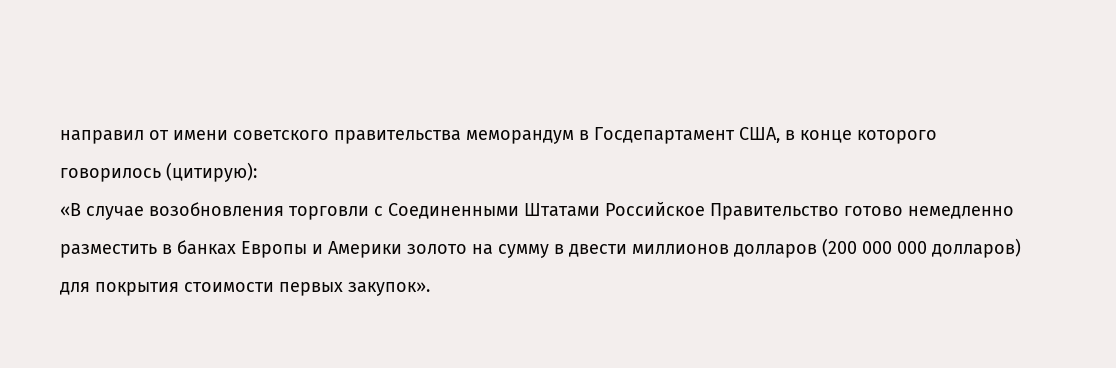направил от имени советского правительства меморандум в Госдепартамент США, в конце которого говорилось (цитирую):
«В случае возобновления торговли с Соединенными Штатами Российское Правительство готово немедленно разместить в банках Европы и Америки золото на сумму в двести миллионов долларов (200 000 000 долларов) для покрытия стоимости первых закупок».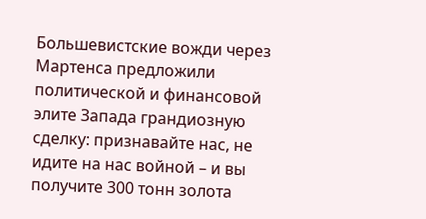Большевистские вожди через Мартенса предложили политической и финансовой элите Запада грандиозную сделку: признавайте нас, не идите на нас войной – и вы получите 300 тонн золота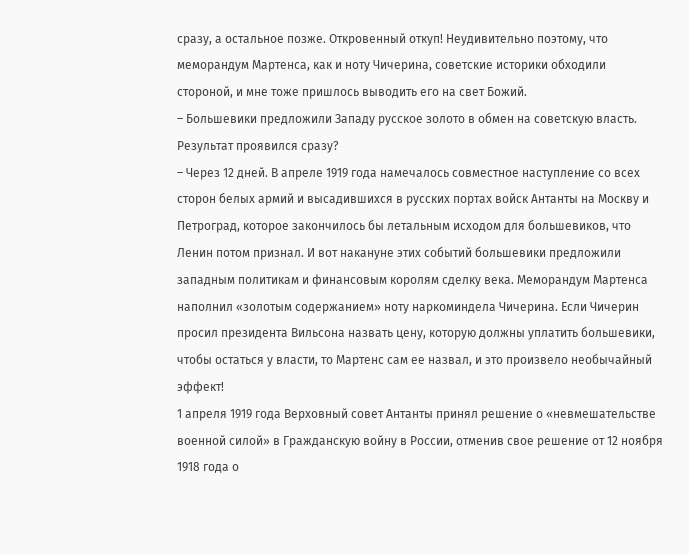сразу, а остальное позже. Откровенный откуп! Неудивительно поэтому, что меморандум Мартенса, как и ноту Чичерина, советские историки обходили стороной, и мне тоже пришлось выводить его на свет Божий.
– Большевики предложили Западу русское золото в обмен на советскую власть. Результат проявился сразу?
– Через 12 дней. В апреле 1919 года намечалось совместное наступление со всех сторон белых армий и высадившихся в русских портах войск Антанты на Москву и Петроград, которое закончилось бы летальным исходом для большевиков, что Ленин потом признал. И вот накануне этих событий большевики предложили западным политикам и финансовым королям сделку века. Меморандум Мартенса наполнил «золотым содержанием» ноту наркоминдела Чичерина. Если Чичерин просил президента Вильсона назвать цену, которую должны уплатить большевики, чтобы остаться у власти, то Мартенс сам ее назвал, и это произвело необычайный эффект!
1 апреля 1919 года Верховный совет Антанты принял решение о «невмешательстве военной силой» в Гражданскую войну в России, отменив свое решение от 12 ноября 1918 года о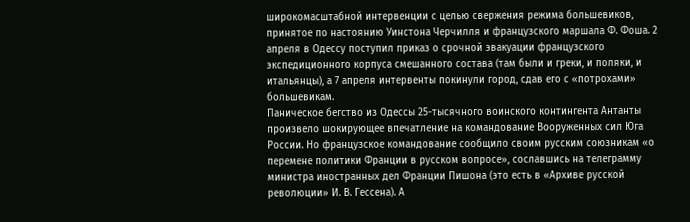широкомасштабной интервенции с целью свержения режима большевиков, принятое по настоянию Уинстона Черчилля и французского маршала Ф. Фоша. 2 апреля в Одессу поступил приказ о срочной эвакуации французского экспедиционного корпуса смешанного состава (там были и греки, и поляки, и итальянцы), а 7 апреля интервенты покинули город, сдав его с «потрохами» большевикам.
Паническое бегство из Одессы 25-тысячного воинского контингента Антанты произвело шокирующее впечатление на командование Вооруженных сил Юга России. Но французское командование сообщило своим русским союзникам «о перемене политики Франции в русском вопросе», сославшись на телеграмму министра иностранных дел Франции Пишона (это есть в «Архиве русской революции» И. В. Гессена). А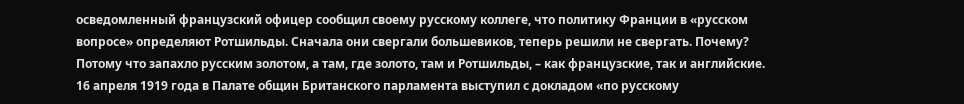осведомленный французский офицер сообщил своему русскому коллеге, что политику Франции в «русском вопросе» определяют Ротшильды. Сначала они свергали большевиков, теперь решили не свергать. Почему? Потому что запахло русским золотом, а там, где золото, там и Ротшильды, – как французские, так и английские.
16 апреля 1919 года в Палате общин Британского парламента выступил с докладом «по русскому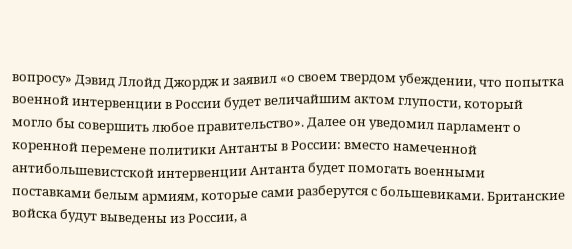вопросу» Дэвид Ллойд Джордж и заявил «о своем твердом убеждении, что попытка военной интервенции в России будет величайшим актом глупости, который могло бы совершить любое правительство». Далее он уведомил парламент о коренной перемене политики Антанты в России: вместо намеченной антибольшевистской интервенции Антанта будет помогать военными поставками белым армиям, которые сами разберутся с большевиками. Британские войска будут выведены из России, а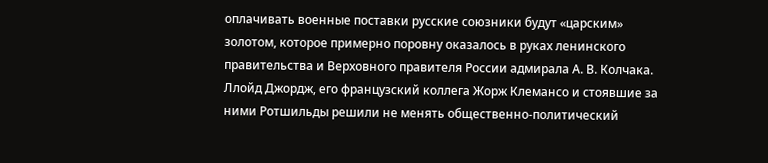оплачивать военные поставки русские союзники будут «царским» золотом, которое примерно поровну оказалось в руках ленинского правительства и Верховного правителя России адмирала А. В. Колчака. Ллойд Джордж, его французский коллега Жорж Клемансо и стоявшие за ними Ротшильды решили не менять общественно-политический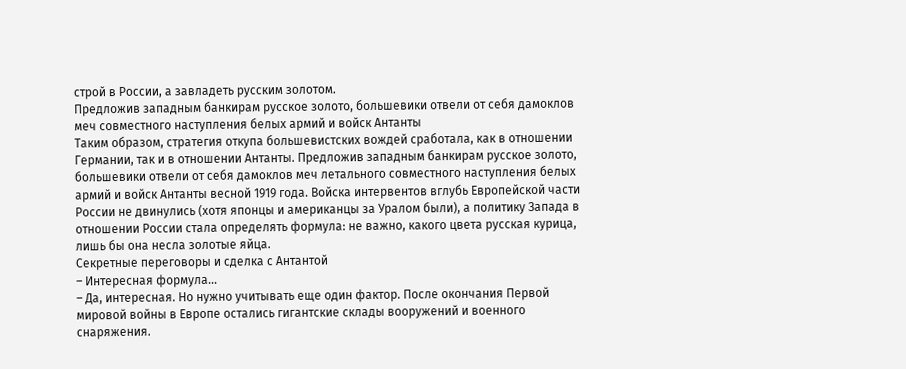строй в России, а завладеть русским золотом.
Предложив западным банкирам русское золото, большевики отвели от себя дамоклов меч совместного наступления белых армий и войск Антанты
Таким образом, стратегия откупа большевистских вождей сработала, как в отношении Германии, так и в отношении Антанты. Предложив западным банкирам русское золото, большевики отвели от себя дамоклов меч летального совместного наступления белых армий и войск Антанты весной 1919 года. Войска интервентов вглубь Европейской части России не двинулись (хотя японцы и американцы за Уралом были), а политику Запада в отношении России стала определять формула: не важно, какого цвета русская курица, лишь бы она несла золотые яйца.
Секретные переговоры и сделка с Антантой
– Интересная формула…
– Да, интересная. Но нужно учитывать еще один фактор. После окончания Первой мировой войны в Европе остались гигантские склады вооружений и военного снаряжения.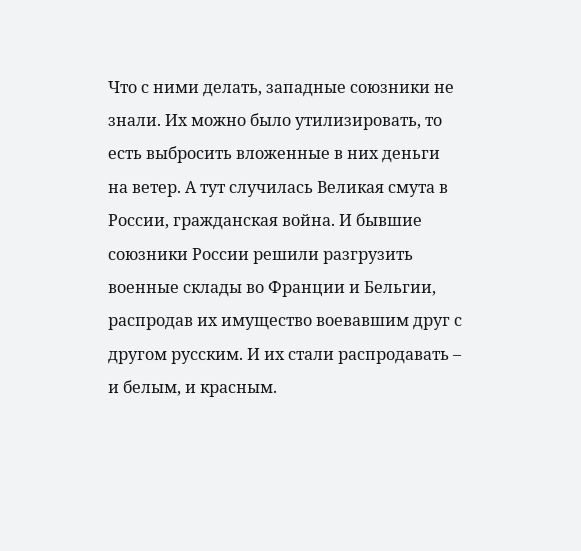Что с ними делать, западные союзники не знали. Их можно было утилизировать, то есть выбросить вложенные в них деньги на ветер. А тут случилась Великая смута в России, гражданская война. И бывшие союзники России решили разгрузить военные склады во Франции и Бельгии, распродав их имущество воевавшим друг с другом русским. И их стали распродавать – и белым, и красным.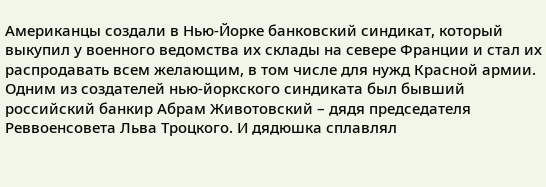Американцы создали в Нью-Йорке банковский синдикат, который выкупил у военного ведомства их склады на севере Франции и стал их распродавать всем желающим, в том числе для нужд Красной армии. Одним из создателей нью-йоркского синдиката был бывший российский банкир Абрам Животовский – дядя председателя Реввоенсовета Льва Троцкого. И дядюшка сплавлял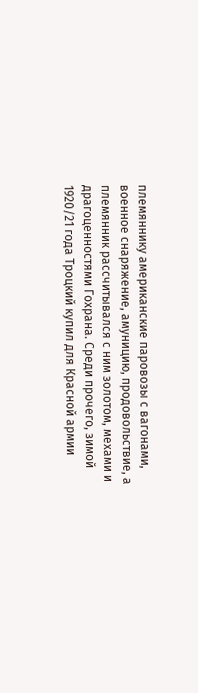племяннику американские паровозы с вагонами, военное снаряжение, амуницию, продовольствие, а племянник рассчитывался с ним золотом, мехами и драгоценностями Гохрана. Среди прочего, зимой 1920/21 года Троцкий купил для Красной армии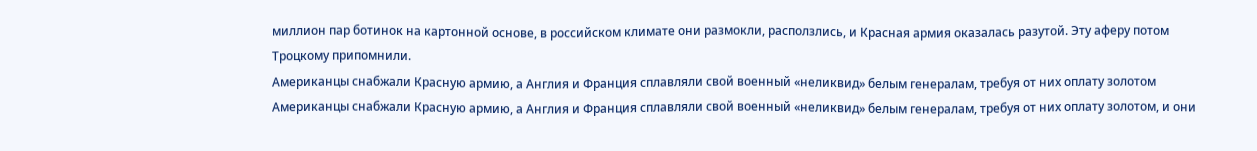миллион пар ботинок на картонной основе, в российском климате они размокли, расползлись, и Красная армия оказалась разутой. Эту аферу потом Троцкому припомнили.
Американцы снабжали Красную армию, а Англия и Франция сплавляли свой военный «неликвид» белым генералам, требуя от них оплату золотом
Американцы снабжали Красную армию, а Англия и Франция сплавляли свой военный «неликвид» белым генералам, требуя от них оплату золотом, и они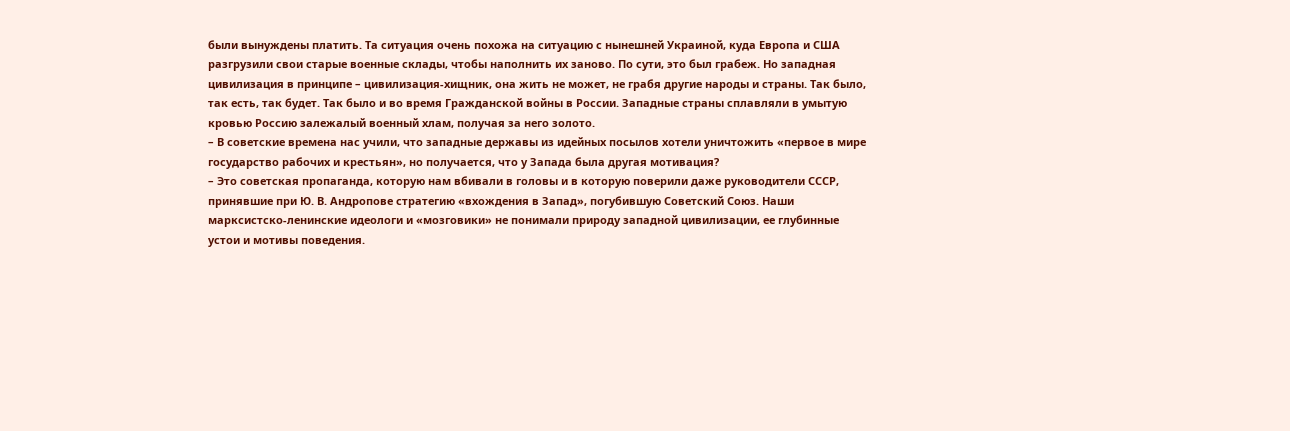были вынуждены платить. Та ситуация очень похожа на ситуацию с нынешней Украиной, куда Европа и США разгрузили свои старые военные склады, чтобы наполнить их заново. По сути, это был грабеж. Но западная цивилизация в принципе – цивилизация-хищник, она жить не может, не грабя другие народы и страны. Так было, так есть, так будет. Так было и во время Гражданской войны в России. Западные страны сплавляли в умытую кровью Россию залежалый военный хлам, получая за него золото.
– В советские времена нас учили, что западные державы из идейных посылов хотели уничтожить «первое в мире государство рабочих и крестьян», но получается, что у Запада была другая мотивация?
– Это советская пропаганда, которую нам вбивали в головы и в которую поверили даже руководители СССР, принявшие при Ю. В. Андропове стратегию «вхождения в Запад», погубившую Советский Союз. Наши марксистско-ленинские идеологи и «мозговики» не понимали природу западной цивилизации, ее глубинные устои и мотивы поведения.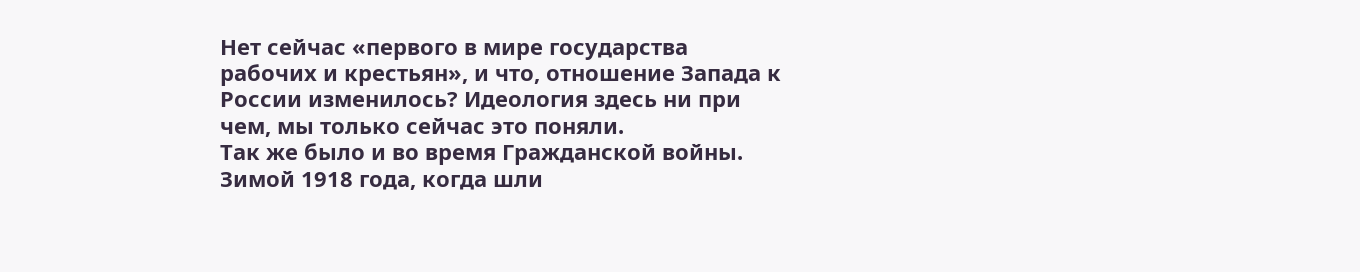Нет сейчас «первого в мире государства рабочих и крестьян», и что, отношение Запада к России изменилось? Идеология здесь ни при чем, мы только сейчас это поняли.
Так же было и во время Гражданской войны. Зимой 1918 года, когда шли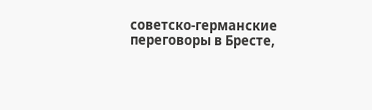советско-германские переговоры в Бресте,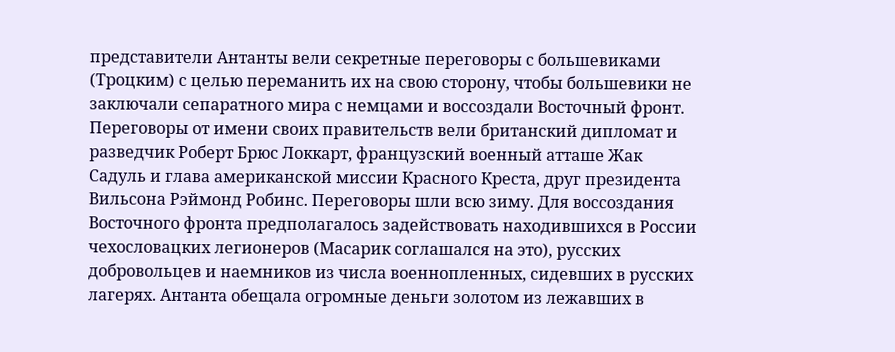представители Антанты вели секретные переговоры с большевиками (Троцким) с целью переманить их на свою сторону, чтобы большевики не заключали сепаратного мира с немцами и воссоздали Восточный фронт. Переговоры от имени своих правительств вели британский дипломат и разведчик Роберт Брюс Локкарт, французский военный атташе Жак Садуль и глава американской миссии Красного Креста, друг президента Вильсона Рэймонд Робинс. Переговоры шли всю зиму. Для воссоздания Восточного фронта предполагалось задействовать находившихся в России чехословацких легионеров (Масарик соглашался на это), русских добровольцев и наемников из числа военнопленных, сидевших в русских лагерях. Антанта обещала огромные деньги золотом из лежавших в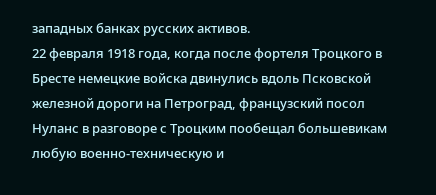западных банках русских активов.
22 февраля 1918 года, когда после фортеля Троцкого в Бресте немецкие войска двинулись вдоль Псковской железной дороги на Петроград, французский посол Нуланс в разговоре с Троцким пообещал большевикам любую военно-техническую и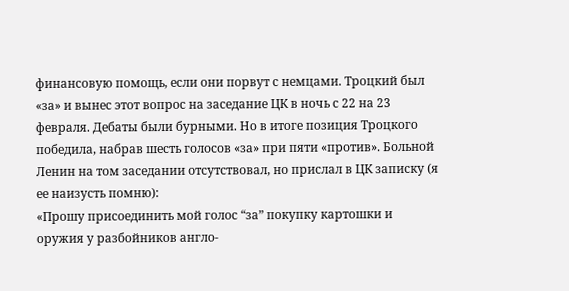финансовую помощь, если они порвут с немцами. Троцкий был «за» и вынес этот вопрос на заседание ЦК в ночь с 22 на 23 февраля. Дебаты были бурными. Но в итоге позиция Троцкого победила, набрав шесть голосов «за» при пяти «против». Больной Ленин на том заседании отсутствовал, но прислал в ЦК записку (я ее наизусть помню):
«Прошу присоединить мой голос “за” покупку картошки и оружия у разбойников англо-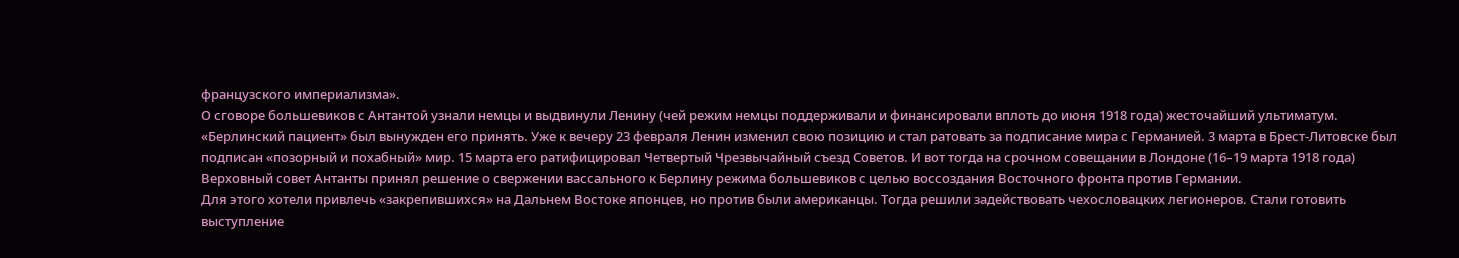французского империализма».
О сговоре большевиков с Антантой узнали немцы и выдвинули Ленину (чей режим немцы поддерживали и финансировали вплоть до июня 1918 года) жесточайший ультиматум. «Берлинский пациент» был вынужден его принять. Уже к вечеру 23 февраля Ленин изменил свою позицию и стал ратовать за подписание мира с Германией. 3 марта в Брест-Литовске был подписан «позорный и похабный» мир. 15 марта его ратифицировал Четвертый Чрезвычайный съезд Советов. И вот тогда на срочном совещании в Лондоне (16–19 марта 1918 года) Верховный совет Антанты принял решение о свержении вассального к Берлину режима большевиков с целью воссоздания Восточного фронта против Германии.
Для этого хотели привлечь «закрепившихся» на Дальнем Востоке японцев, но против были американцы. Тогда решили задействовать чехословацких легионеров. Стали готовить выступление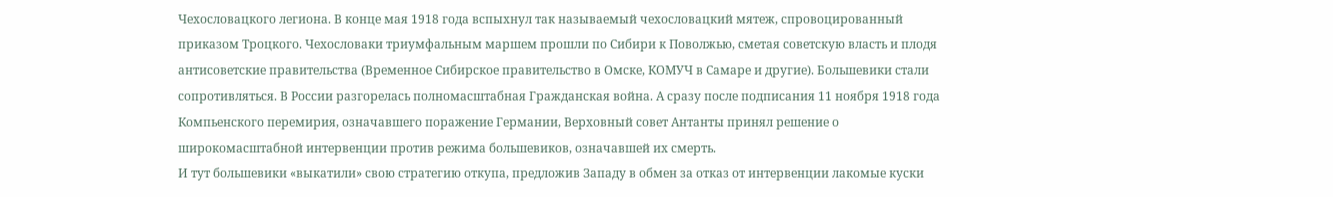Чехословацкого легиона. В конце мая 1918 года вспыхнул так называемый чехословацкий мятеж, спровоцированный приказом Троцкого. Чехословаки триумфальным маршем прошли по Сибири к Поволжью, сметая советскую власть и плодя антисоветские правительства (Временное Сибирское правительство в Омске, КОМУЧ в Самаре и другие). Большевики стали сопротивляться. В России разгорелась полномасштабная Гражданская война. А сразу после подписания 11 ноября 1918 года Компьенского перемирия, означавшего поражение Германии, Верховный совет Антанты принял решение о широкомасштабной интервенции против режима большевиков, означавшей их смерть.
И тут большевики «выкатили» свою стратегию откупа, предложив Западу в обмен за отказ от интервенции лакомые куски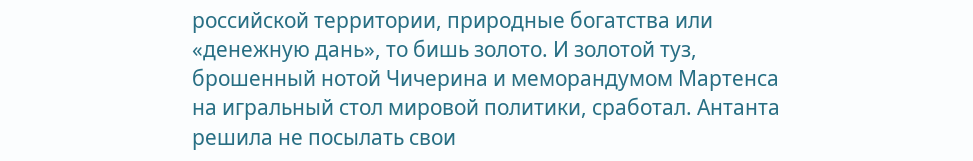российской территории, природные богатства или «денежную дань», то бишь золото. И золотой туз, брошенный нотой Чичерина и меморандумом Мартенса на игральный стол мировой политики, сработал. Антанта решила не посылать свои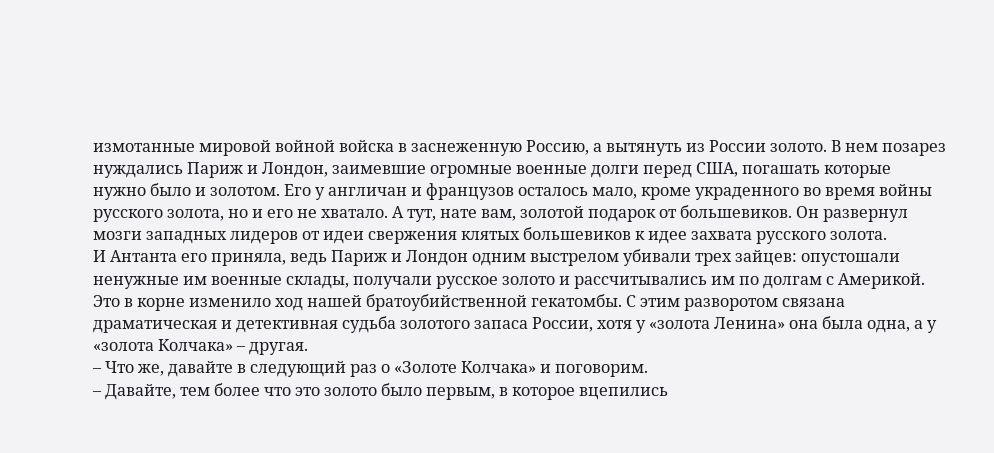измотанные мировой войной войска в заснеженную Россию, а вытянуть из России золото. В нем позарез нуждались Париж и Лондон, заимевшие огромные военные долги перед США, погашать которые нужно было и золотом. Его у англичан и французов осталось мало, кроме украденного во время войны русского золота, но и его не хватало. А тут, нате вам, золотой подарок от большевиков. Он развернул мозги западных лидеров от идеи свержения клятых большевиков к идее захвата русского золота.
И Антанта его приняла, ведь Париж и Лондон одним выстрелом убивали трех зайцев: опустошали ненужные им военные склады, получали русское золото и рассчитывались им по долгам с Америкой. Это в корне изменило ход нашей братоубийственной гекатомбы. С этим разворотом связана драматическая и детективная судьба золотого запаса России, хотя у «золота Ленина» она была одна, а у «золота Колчака» – другая.
– Что же, давайте в следующий раз о «Золоте Колчака» и поговорим.
– Давайте, тем более что это золото было первым, в которое вцепились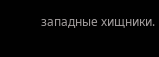западные хищники.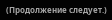(Продолжение следует.)